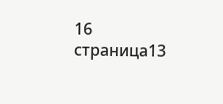16 страница13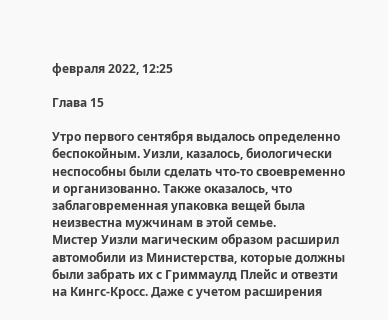февраля 2022, 12:25

Глава 15

Утро первого сентября выдалось определенно беспокойным. Уизли, казалось, биологически неспособны были сделать что-то своевременно и организованно. Также оказалось, что заблаговременная упаковка вещей была неизвестна мужчинам в этой семье.
Мистер Уизли магическим образом расширил автомобили из Министерства, которые должны были забрать их с Гриммаулд Плейс и отвезти на Кингс-Кросс. Даже с учетом расширения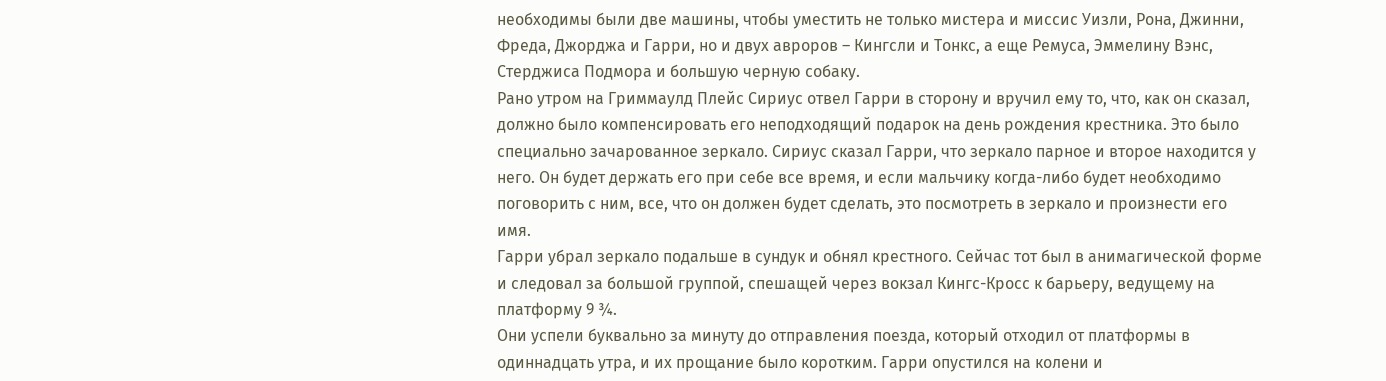необходимы были две машины, чтобы уместить не только мистера и миссис Уизли, Рона, Джинни, Фреда, Джорджа и Гарри, но и двух авроров – Кингсли и Тонкс, а еще Ремуса, Эммелину Вэнс, Стерджиса Подмора и большую черную собаку.
Рано утром на Гриммаулд Плейс Сириус отвел Гарри в сторону и вручил ему то, что, как он сказал, должно было компенсировать его неподходящий подарок на день рождения крестника. Это было специально зачарованное зеркало. Сириус сказал Гарри, что зеркало парное и второе находится у него. Он будет держать его при себе все время, и если мальчику когда-либо будет необходимо поговорить с ним, все, что он должен будет сделать, это посмотреть в зеркало и произнести его имя.
Гарри убрал зеркало подальше в сундук и обнял крестного. Сейчас тот был в анимагической форме и следовал за большой группой, спешащей через вокзал Кингс-Кросс к барьеру, ведущему на платформу 9 ¾.
Они успели буквально за минуту до отправления поезда, который отходил от платформы в одиннадцать утра, и их прощание было коротким. Гарри опустился на колени и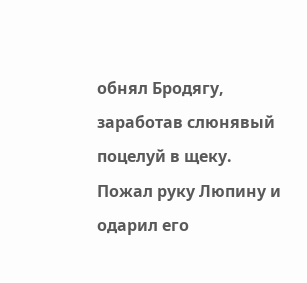обнял Бродягу, заработав слюнявый поцелуй в щеку. Пожал руку Люпину и одарил его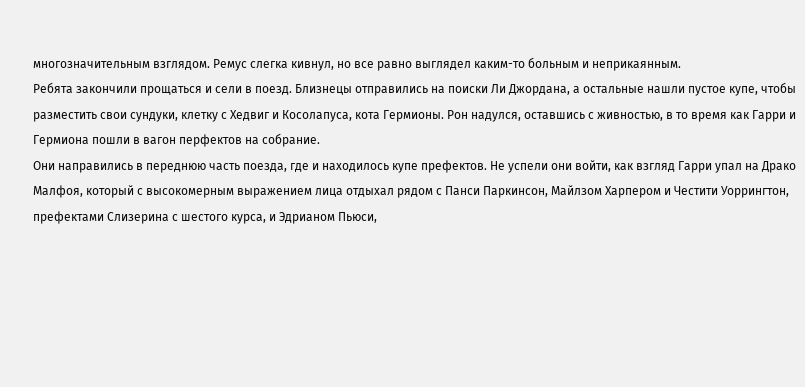многозначительным взглядом. Ремус слегка кивнул, но все равно выглядел каким-то больным и неприкаянным.
Ребята закончили прощаться и сели в поезд. Близнецы отправились на поиски Ли Джордана, а остальные нашли пустое купе, чтобы разместить свои сундуки, клетку с Хедвиг и Косолапуса, кота Гермионы. Рон надулся, оставшись с живностью, в то время как Гарри и Гермиона пошли в вагон перфектов на собрание.
Они направились в переднюю часть поезда, где и находилось купе префектов. Не успели они войти, как взгляд Гарри упал на Драко Малфоя, который с высокомерным выражением лица отдыхал рядом с Панси Паркинсон, Майлзом Харпером и Честити Уоррингтон, префектами Слизерина с шестого курса, и Эдрианом Пьюси,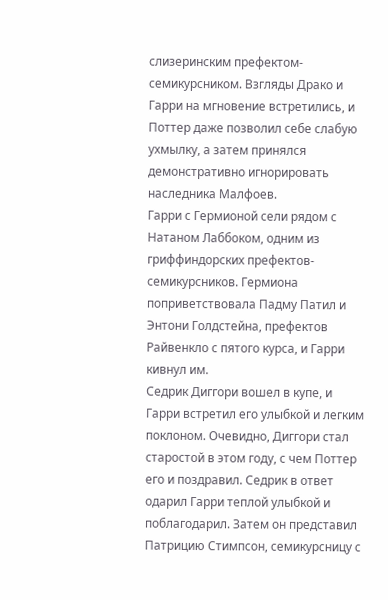слизеринским префектом-семикурсником. Взгляды Драко и Гарри на мгновение встретились, и Поттер даже позволил себе слабую ухмылку, а затем принялся демонстративно игнорировать наследника Малфоев.
Гарри с Гермионой сели рядом с Натаном Лаббоком, одним из гриффиндорских префектов-семикурсников. Гермиона поприветствовала Падму Патил и Энтони Голдстейна, префектов Райвенкло с пятого курса, и Гарри кивнул им.
Седрик Диггори вошел в купе, и Гарри встретил его улыбкой и легким поклоном. Очевидно, Диггори стал старостой в этом году, с чем Поттер его и поздравил. Седрик в ответ одарил Гарри теплой улыбкой и поблагодарил. Затем он представил Патрицию Стимпсон, семикурсницу с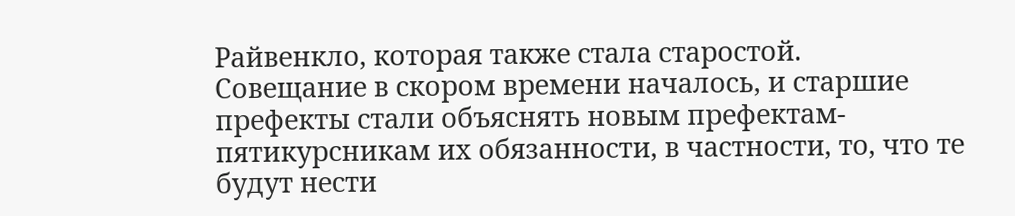Райвенкло, которая также стала старостой.
Совещание в скором времени началось, и старшие префекты стали объяснять новым префектам-пятикурсникам их обязанности, в частности, то, что те будут нести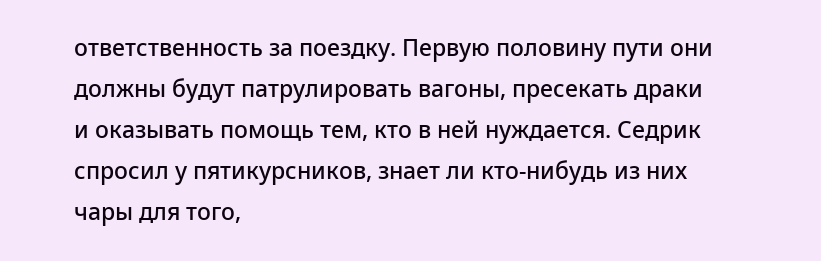ответственность за поездку. Первую половину пути они должны будут патрулировать вагоны, пресекать драки и оказывать помощь тем, кто в ней нуждается. Седрик спросил у пятикурсников, знает ли кто-нибудь из них чары для того,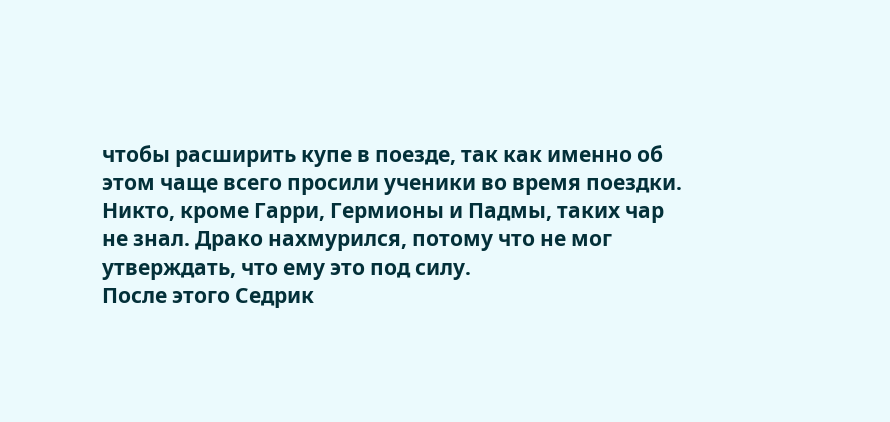чтобы расширить купе в поезде, так как именно об этом чаще всего просили ученики во время поездки. Никто, кроме Гарри, Гермионы и Падмы, таких чар не знал. Драко нахмурился, потому что не мог утверждать, что ему это под силу.
После этого Седрик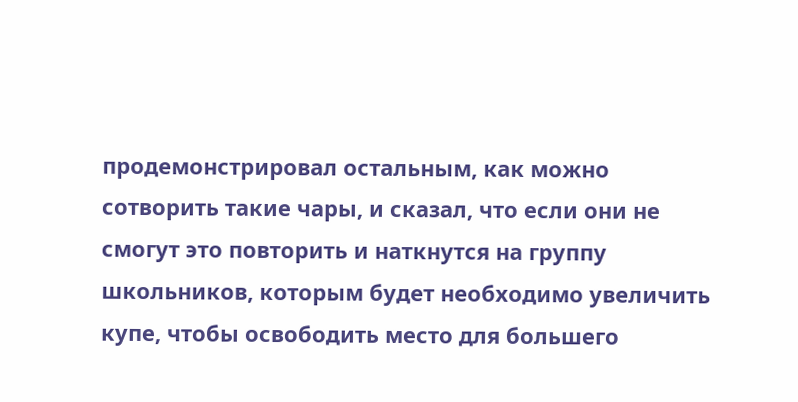продемонстрировал остальным, как можно сотворить такие чары, и сказал, что если они не смогут это повторить и наткнутся на группу школьников, которым будет необходимо увеличить купе, чтобы освободить место для большего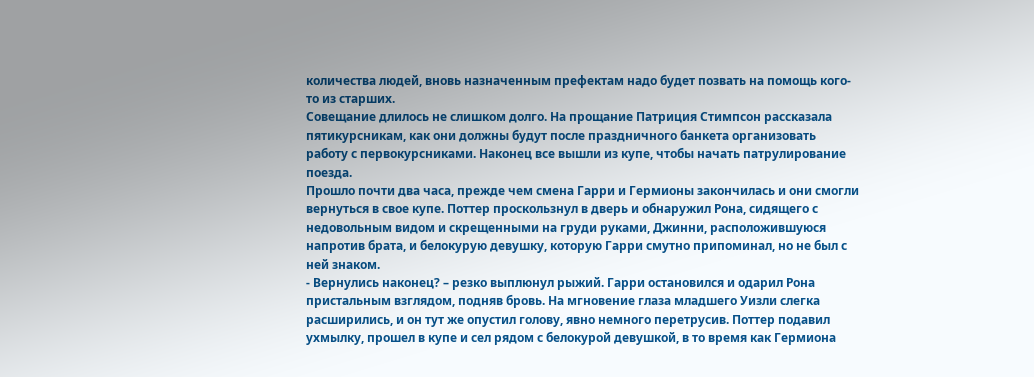количества людей, вновь назначенным префектам надо будет позвать на помощь кого-то из старших.
Совещание длилось не слишком долго. На прощание Патриция Стимпсон рассказала пятикурсникам, как они должны будут после праздничного банкета организовать работу с первокурсниками. Наконец все вышли из купе, чтобы начать патрулирование поезда.
Прошло почти два часа, прежде чем смена Гарри и Гермионы закончилась и они смогли вернуться в свое купе. Поттер проскользнул в дверь и обнаружил Рона, сидящего с недовольным видом и скрещенными на груди руками, Джинни, расположившуюся напротив брата, и белокурую девушку, которую Гарри смутно припоминал, но не был с ней знаком.
- Вернулись наконец? – резко выплюнул рыжий. Гарри остановился и одарил Рона пристальным взглядом, подняв бровь. На мгновение глаза младшего Уизли слегка расширились, и он тут же опустил голову, явно немного перетрусив. Поттер подавил ухмылку, прошел в купе и сел рядом с белокурой девушкой, в то время как Гермиона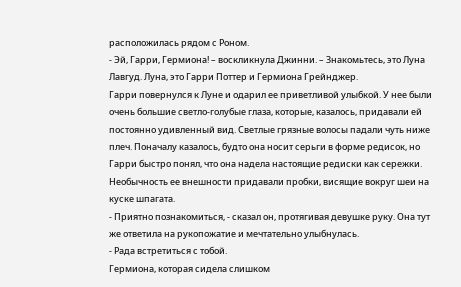расположилась рядом с Роном.
- Эй, Гарри, Гермиона! – воскликнула Джинни. – Знакомьтесь, это Луна Лавгуд. Луна, это Гарри Поттер и Гермиона Грейнджер.
Гарри повернулся к Луне и одарил ее приветливой улыбкой. У нее были очень большие светло-голубые глаза, которые, казалось, придавали ей постоянно удивленный вид. Светлые грязные волосы падали чуть ниже плеч. Поначалу казалось, будто она носит серьги в форме редисок, но Гарри быстро понял, что она надела настоящие редиски как сережки. Необычность ее внешности придавали пробки, висящие вокруг шеи на куске шпагата.
- Приятно познакомиться, - сказал он, протягивая девушке руку. Она тут же ответила на рукопожатие и мечтательно улыбнулась.
- Рада встретиться с тобой.
Гермиона, которая сидела слишком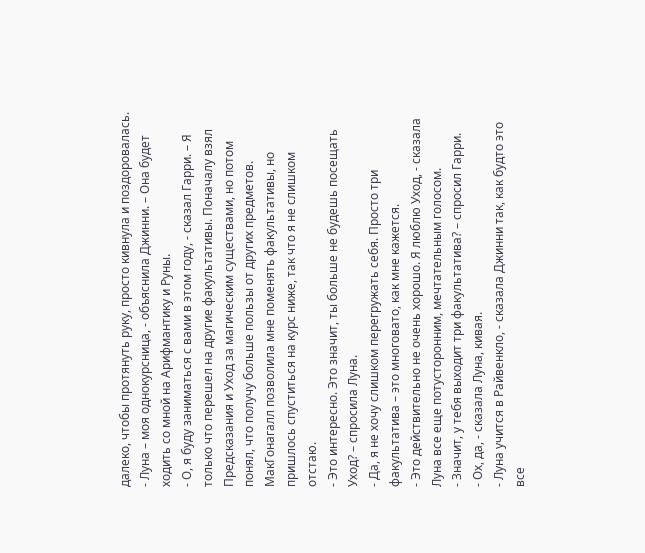далеко, чтобы протянуть руку, просто кивнула и поздоровалась.
- Луна – моя однокурсница, - объяснила Джинни. – Она будет ходить со мной на Арифмантику и Руны.
- О, я буду заниматься с вами в этом году, - сказал Гарри. – Я только что перешел на другие факультативы. Поначалу взял Предсказания и Уход за магическим существами, но потом понял, что получу больше пользы от других предметов. МакГонагалл позволила мне поменять факультативы, но пришлось спуститься на курс ниже, так что я не слишком отстаю.
- Это интересно. Это значит, ты больше не будешь посещать Уход? – спросила Луна.
- Да, я не хочу слишком перегружать себя. Просто три факультатива – это многовато, как мне кажется.
- Это действительно не очень хорошо. Я люблю Уход, - сказала Луна все еще потусторонним, мечтательным голосом.
- Значит, у тебя выходит три факультатива? – спросил Гарри.
- Ох, да, - сказала Луна, кивая.
- Луна учится в Райвенкло, - сказала Джинни так, как будто это все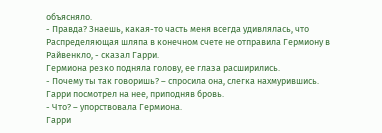объясняло.
- Правда? Знаешь, какая-то часть меня всегда удивлялась, что Распределяющая шляпа в конечном счете не отправила Гермиону в Райвенкло, - сказал Гарри.
Гермиона резко подняла голову, ее глаза расширились.
- Почему ты так говоришь? – спросила она, слегка нахмурившись.
Гарри посмотрел на нее, приподняв бровь.
- Что? – упорствовала Гермиона.
Гарри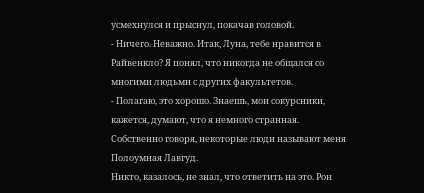усмехнулся и прыснул, покачав головой.
- Ничего. Неважно. Итак, Луна, тебе нравится в Райвенкло? Я понял, что никогда не общался со многими людьми с других факультетов.
- Полагаю, это хорошо. Знаешь, мои сокурсники, кажется, думают, что я немного странная. Собственно говоря, некоторые люди называют меня Полоумная Лавгуд.
Никто, казалось, не знал, что ответить на это. Рон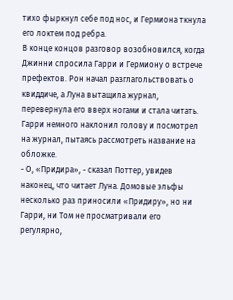тихо фыркнул себе под нос, и Гермиона ткнула его локтем под ребра.
В конце концов разговор возобновился, когда Джинни спросила Гарри и Гермиону о встрече префектов. Рон начал разглагольствовать о квиддиче, а Луна вытащила журнал, перевернула его вверх ногами и стала читать. Гарри немного наклонил голову и посмотрел на журнал, пытаясь рассмотреть название на обложке.
- О, «Придира», - сказал Поттер, увидев наконец, что читает Луна. Домовые эльфы несколько раз приносили «Придиру», но ни Гарри, ни Том не просматривали его регулярно,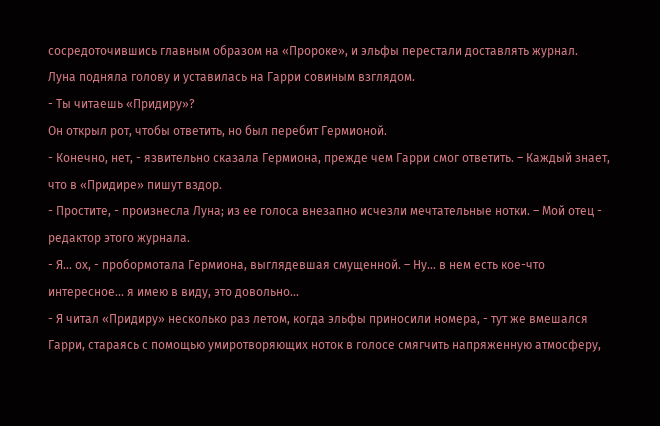сосредоточившись главным образом на «Пророке», и эльфы перестали доставлять журнал.
Луна подняла голову и уставилась на Гарри совиным взглядом.
- Ты читаешь «Придиру»?
Он открыл рот, чтобы ответить, но был перебит Гермионой.
- Конечно, нет, - язвительно сказала Гермиона, прежде чем Гарри смог ответить. – Каждый знает, что в «Придире» пишут вздор.
- Простите, - произнесла Луна; из ее голоса внезапно исчезли мечтательные нотки. – Мой отец - редактор этого журнала.
- Я... ох, - пробормотала Гермиона, выглядевшая смущенной. – Ну... в нем есть кое-что интересное... я имею в виду, это довольно...
- Я читал «Придиру» несколько раз летом, когда эльфы приносили номера, - тут же вмешался Гарри, стараясь с помощью умиротворяющих ноток в голосе смягчить напряженную атмосферу,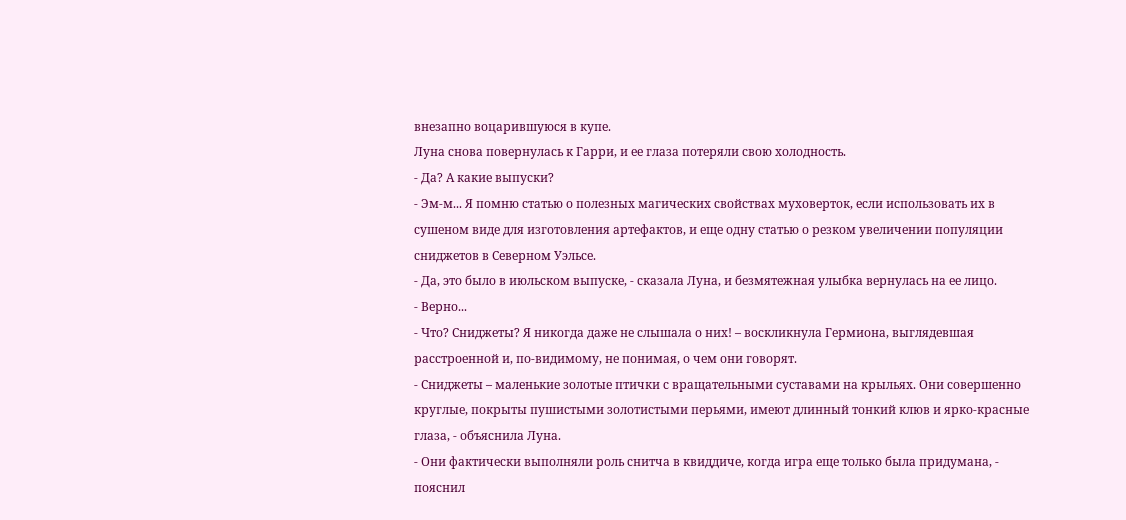внезапно воцарившуюся в купе.
Луна снова повернулась к Гарри, и ее глаза потеряли свою холодность.
- Да? А какие выпуски?
- Эм-м... Я помню статью о полезных магических свойствах муховерток, если использовать их в сушеном виде для изготовления артефактов, и еще одну статью о резком увеличении популяции сниджетов в Северном Уэльсе.
- Да, это было в июльском выпуске, - сказала Луна, и безмятежная улыбка вернулась на ее лицо.
- Верно...
- Что? Сниджеты? Я никогда даже не слышала о них! – воскликнула Гермиона, выглядевшая расстроенной и, по-видимому, не понимая, о чем они говорят.
- Сниджеты – маленькие золотые птички с вращательными суставами на крыльях. Они совершенно круглые, покрыты пушистыми золотистыми перьями, имеют длинный тонкий клюв и ярко-красные глаза, - объяснила Луна.
- Они фактически выполняли роль снитча в квиддиче, когда игра еще только была придумана, - пояснил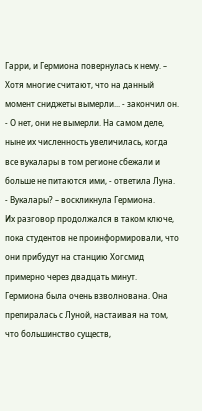Гарри, и Гермиона повернулась к нему. – Хотя многие считают, что на данный момент сниджеты вымерли... - закончил он.
- О нет, они не вымерли. На самом деле, ныне их численность увеличилась, когда все вукалары в том регионе сбежали и больше не питаются ими, - ответила Луна.
- Вукалары? – воскликнула Гермиона.
Их разговор продолжался в таком ключе, пока студентов не проинформировали, что они прибудут на станцию Хогсмид примерно через двадцать минут.
Гермиона была очень взволнована. Она препиралась с Луной, настаивая на том, что большинство существ,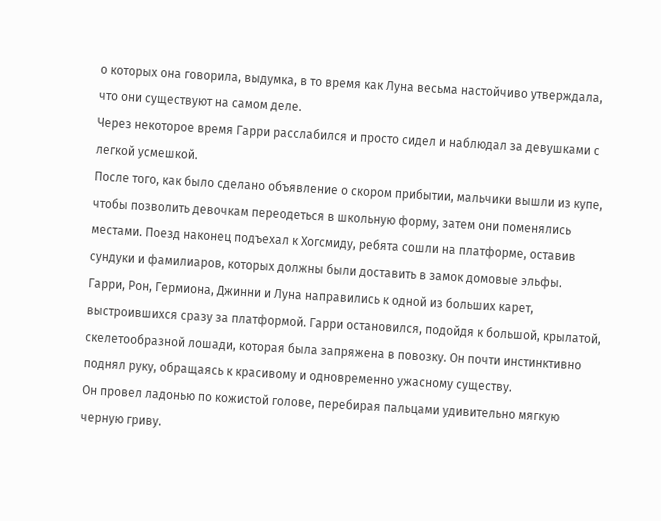о которых она говорила, выдумка, в то время как Луна весьма настойчиво утверждала, что они существуют на самом деле.
Через некоторое время Гарри расслабился и просто сидел и наблюдал за девушками с легкой усмешкой.
После того, как было сделано объявление о скором прибытии, мальчики вышли из купе, чтобы позволить девочкам переодеться в школьную форму, затем они поменялись местами. Поезд наконец подъехал к Хогсмиду, ребята сошли на платформе, оставив сундуки и фамилиаров, которых должны были доставить в замок домовые эльфы.
Гарри, Рон, Гермиона, Джинни и Луна направились к одной из больших карет, выстроившихся сразу за платформой. Гарри остановился, подойдя к большой, крылатой, скелетообразной лошади, которая была запряжена в повозку. Он почти инстинктивно поднял руку, обращаясь к красивому и одновременно ужасному существу.
Он провел ладонью по кожистой голове, перебирая пальцами удивительно мягкую черную гриву.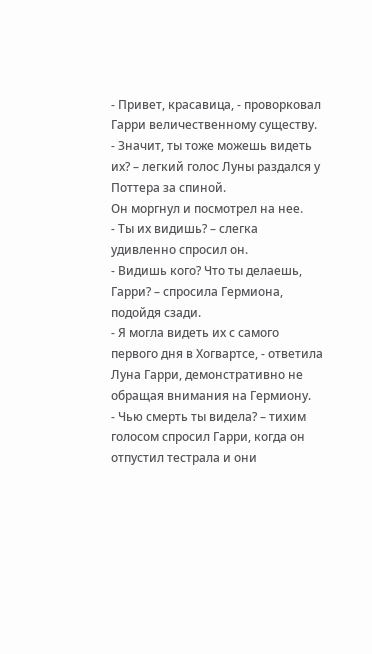- Привет, красавица, - проворковал Гарри величественному существу.
- Значит, ты тоже можешь видеть их? – легкий голос Луны раздался у Поттера за спиной.
Он моргнул и посмотрел на нее.
- Ты их видишь? – слегка удивленно спросил он.
- Видишь кого? Что ты делаешь, Гарри? – спросила Гермиона, подойдя сзади.
- Я могла видеть их с самого первого дня в Хогвартсе, - ответила Луна Гарри, демонстративно не обращая внимания на Гермиону.
- Чью смерть ты видела? – тихим голосом спросил Гарри, когда он отпустил тестрала и они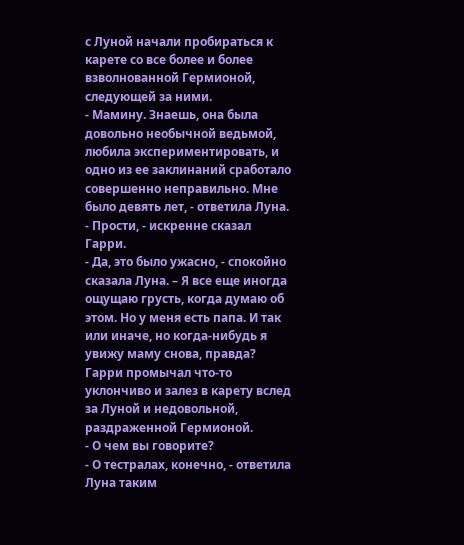с Луной начали пробираться к карете со все более и более взволнованной Гермионой, следующей за ними.
- Мамину. Знаешь, она была довольно необычной ведьмой, любила экспериментировать, и одно из ее заклинаний сработало совершенно неправильно. Мне было девять лет, - ответила Луна.
- Прости, - искренне сказал Гарри.
- Да, это было ужасно, - спокойно сказала Луна. – Я все еще иногда ощущаю грусть, когда думаю об этом. Но у меня есть папа. И так или иначе, но когда-нибудь я увижу маму снова, правда?
Гарри промычал что-то уклончиво и залез в карету вслед за Луной и недовольной, раздраженной Гермионой.
- О чем вы говорите?
- О тестралах, конечно, - ответила Луна таким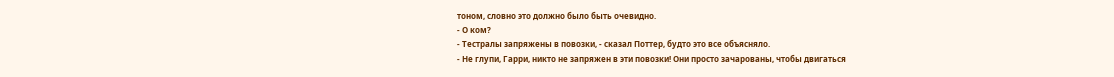тоном, словно это должно было быть очевидно.
- О ком?
- Тестралы запряжены в повозки, - сказал Поттер, будто это все объясняло.
- Не глупи, Гарри, никто не запряжен в эти повозки! Они просто зачарованы, чтобы двигаться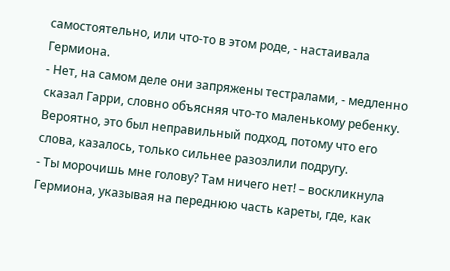самостоятельно, или что-то в этом роде, - настаивала Гермиона.
- Нет, на самом деле они запряжены тестралами, - медленно сказал Гарри, словно объясняя что-то маленькому ребенку. Вероятно, это был неправильный подход, потому что его слова, казалось, только сильнее разозлили подругу.
- Ты морочишь мне голову? Там ничего нет! – воскликнула Гермиона, указывая на переднюю часть кареты, где, как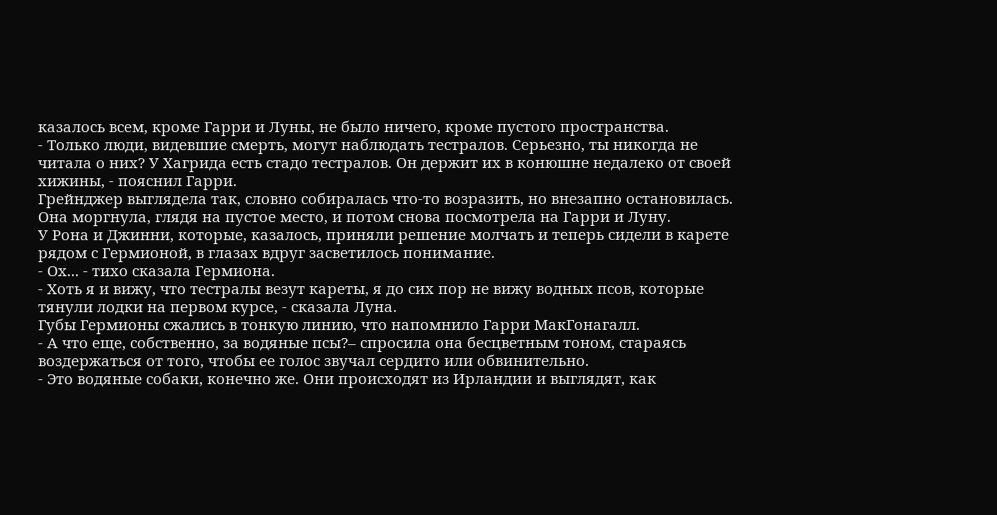казалось всем, кроме Гарри и Луны, не было ничего, кроме пустого пространства.
- Только люди, видевшие смерть, могут наблюдать тестралов. Серьезно, ты никогда не читала о них? У Хагрида есть стадо тестралов. Он держит их в конюшне недалеко от своей хижины, - пояснил Гарри.
Грейнджер выглядела так, словно собиралась что-то возразить, но внезапно остановилась. Она моргнула, глядя на пустое место, и потом снова посмотрела на Гарри и Луну.
У Рона и Джинни, которые, казалось, приняли решение молчать и теперь сидели в карете рядом с Гермионой, в глазах вдруг засветилось понимание.
- Ох... - тихо сказала Гермиона.
- Хоть я и вижу, что тестралы везут кареты, я до сих пор не вижу водных псов, которые тянули лодки на первом курсе, - сказала Луна.
Губы Гермионы сжались в тонкую линию, что напомнило Гарри МакГонагалл.
- А что еще, собственно, за водяные псы?– спросила она бесцветным тоном, стараясь воздержаться от того, чтобы ее голос звучал сердито или обвинительно.
- Это водяные собаки, конечно же. Они происходят из Ирландии и выглядят, как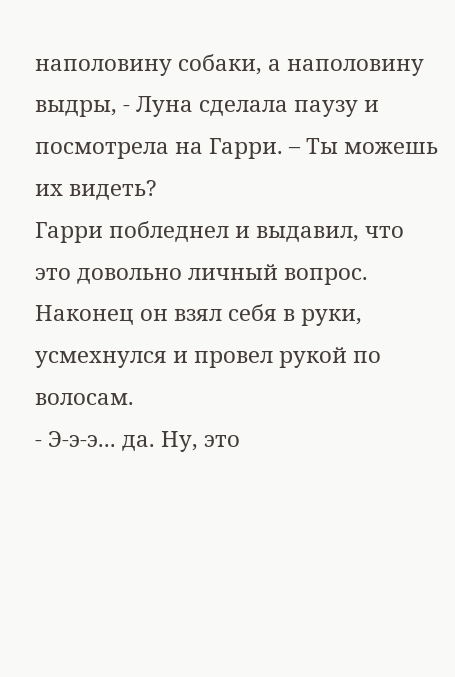наполовину собаки, а наполовину выдры, - Луна сделала паузу и посмотрела на Гарри. – Ты можешь их видеть?
Гарри побледнел и выдавил, что это довольно личный вопрос. Наконец он взял себя в руки, усмехнулся и провел рукой по волосам.
- Э-э-э... да. Ну, это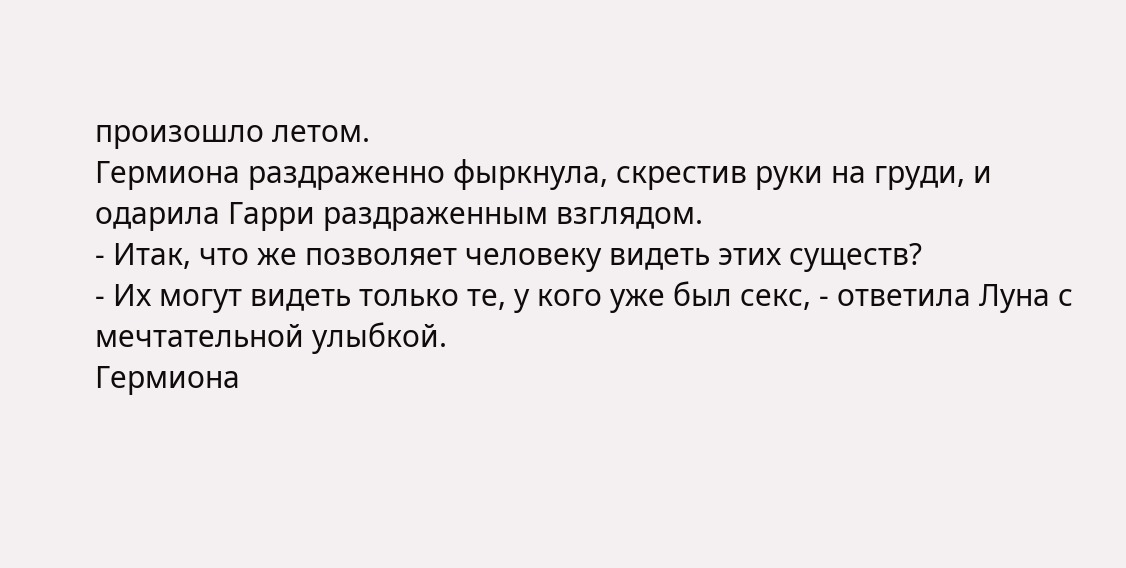произошло летом.
Гермиона раздраженно фыркнула, скрестив руки на груди, и одарила Гарри раздраженным взглядом.
- Итак, что же позволяет человеку видеть этих существ?
- Их могут видеть только те, у кого уже был секс, - ответила Луна с мечтательной улыбкой.
Гермиона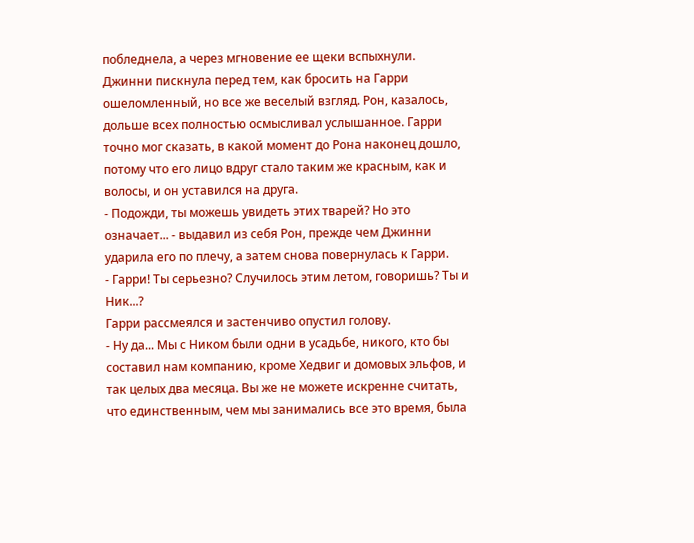побледнела, а через мгновение ее щеки вспыхнули. Джинни пискнула перед тем, как бросить на Гарри ошеломленный, но все же веселый взгляд. Рон, казалось, дольше всех полностью осмысливал услышанное. Гарри точно мог сказать, в какой момент до Рона наконец дошло, потому что его лицо вдруг стало таким же красным, как и волосы, и он уставился на друга.
- Подожди, ты можешь увидеть этих тварей? Но это означает... - выдавил из себя Рон, прежде чем Джинни ударила его по плечу, а затем снова повернулась к Гарри.
- Гарри! Ты серьезно? Случилось этим летом, говоришь? Ты и Ник...?
Гарри рассмеялся и застенчиво опустил голову.
- Ну да... Мы с Ником были одни в усадьбе, никого, кто бы составил нам компанию, кроме Хедвиг и домовых эльфов, и так целых два месяца. Вы же не можете искренне считать, что единственным, чем мы занимались все это время, была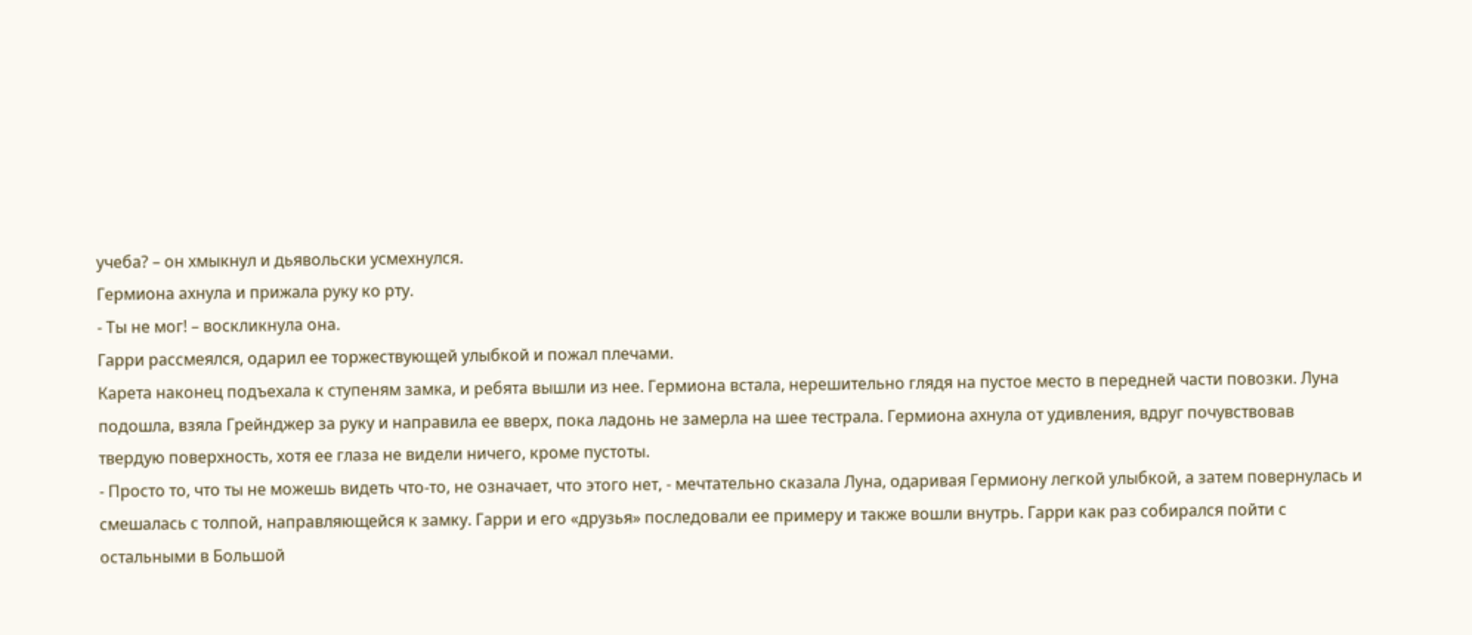учеба? – он хмыкнул и дьявольски усмехнулся.
Гермиона ахнула и прижала руку ко рту.
- Ты не мог! – воскликнула она.
Гарри рассмеялся, одарил ее торжествующей улыбкой и пожал плечами.
Карета наконец подъехала к ступеням замка, и ребята вышли из нее. Гермиона встала, нерешительно глядя на пустое место в передней части повозки. Луна подошла, взяла Грейнджер за руку и направила ее вверх, пока ладонь не замерла на шее тестрала. Гермиона ахнула от удивления, вдруг почувствовав твердую поверхность, хотя ее глаза не видели ничего, кроме пустоты.
- Просто то, что ты не можешь видеть что-то, не означает, что этого нет, - мечтательно сказала Луна, одаривая Гермиону легкой улыбкой, а затем повернулась и смешалась с толпой, направляющейся к замку. Гарри и его «друзья» последовали ее примеру и также вошли внутрь. Гарри как раз собирался пойти с остальными в Большой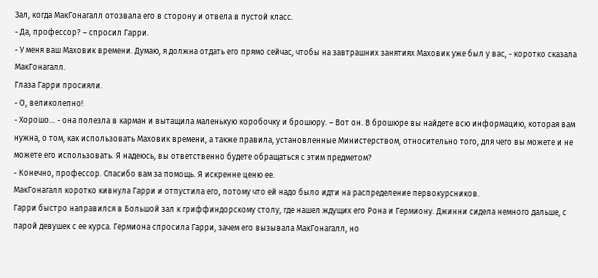Зал, когда МакГонагалл отозвала его в сторону и отвела в пустой класс.
- Да, профессор? – спросил Гарри.
- У меня ваш Маховик времени. Думаю, я должна отдать его прямо сейчас, чтобы на завтрашних занятиях Маховик уже был у вас, - коротко сказала МакГонагалл.
Глаза Гарри просияли.
- О, великолепно!
- Хорошо... - она полезла в карман и вытащила маленькую коробочку и брошюру. – Вот он. В брошюре вы найдете всю информацию, которая вам нужна, о том, как использовать Маховик времени, а также правила, установленные Министерством, относительно того, для чего вы можете и не можете его использовать. Я надеюсь, вы ответственно будете обращаться с этим предметом?
- Конечно, профессор. Спасибо вам за помощь. Я искренне ценю ее.
МакГонагалл коротко кивнула Гарри и отпустила его, потому что ей надо было идти на распределение первокурсников.
Гарри быстро направился в Большой зал к гриффиндорскому столу, где нашел ждущих его Рона и Гермиону. Джинни сидела немного дальше, с парой девушек с ее курса. Гермиона спросила Гарри, зачем его вызывала МакГонагалл, но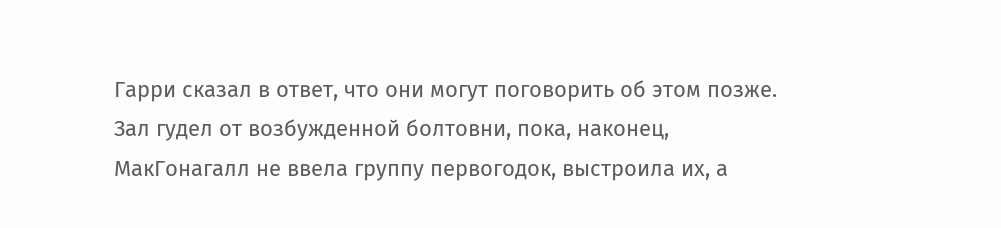Гарри сказал в ответ, что они могут поговорить об этом позже. Зал гудел от возбужденной болтовни, пока, наконец, МакГонагалл не ввела группу первогодок, выстроила их, а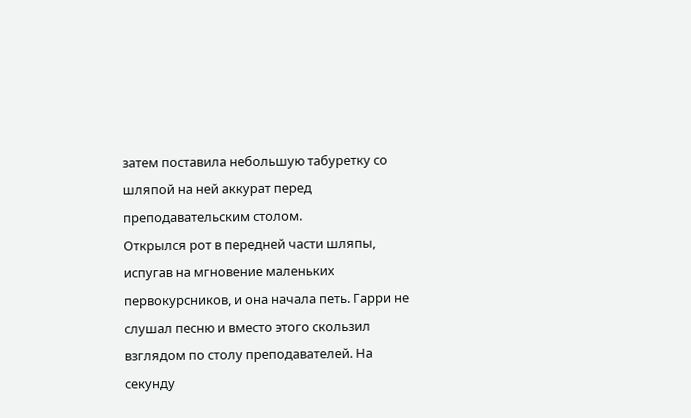затем поставила небольшую табуретку со шляпой на ней аккурат перед преподавательским столом.
Открылся рот в передней части шляпы, испугав на мгновение маленьких первокурсников, и она начала петь. Гарри не слушал песню и вместо этого скользил взглядом по столу преподавателей. На секунду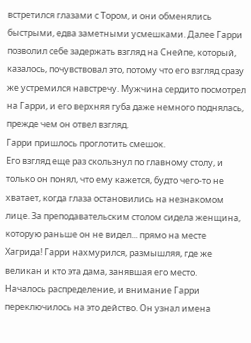встретился глазами с Тором, и они обменялись быстрыми, едва заметными усмешками. Далее Гарри позволил себе задержать взгляд на Снейпе, который, казалось, почувствовал это, потому что его взгляд сразу же устремился навстречу. Мужчина сердито посмотрел на Гарри, и его верхняя губа даже немного поднялась, прежде чем он отвел взгляд.
Гарри пришлось проглотить смешок.
Его взгляд еще раз скользнул по главному столу, и только он понял, что ему кажется, будто чего-то не хватает, когда глаза остановились на незнакомом лице. За преподавательским столом сидела женщина, которую раньше он не видел... прямо на месте Хагрида! Гарри нахмурился, размышляя, где же великан и кто эта дама, занявшая его место.
Началось распределение, и внимание Гарри переключилось на это действо. Он узнал имена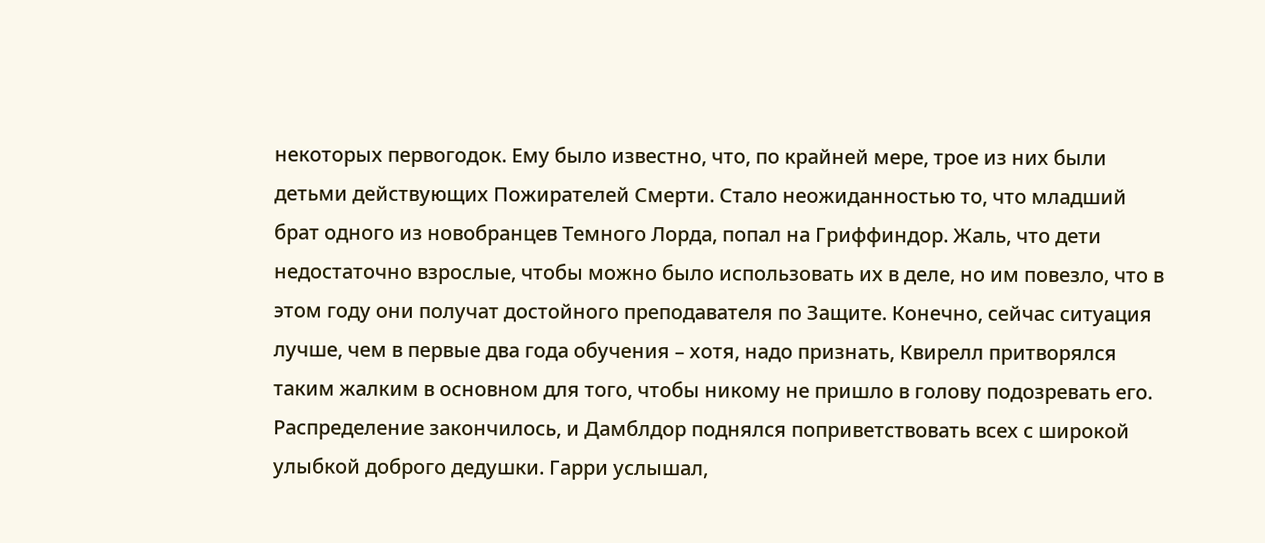некоторых первогодок. Ему было известно, что, по крайней мере, трое из них были детьми действующих Пожирателей Смерти. Стало неожиданностью то, что младший брат одного из новобранцев Темного Лорда, попал на Гриффиндор. Жаль, что дети недостаточно взрослые, чтобы можно было использовать их в деле, но им повезло, что в этом году они получат достойного преподавателя по Защите. Конечно, сейчас ситуация лучше, чем в первые два года обучения – хотя, надо признать, Квирелл притворялся таким жалким в основном для того, чтобы никому не пришло в голову подозревать его.
Распределение закончилось, и Дамблдор поднялся поприветствовать всех с широкой улыбкой доброго дедушки. Гарри услышал,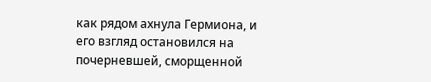как рядом ахнула Гермиона, и его взгляд остановился на почерневшей, сморщенной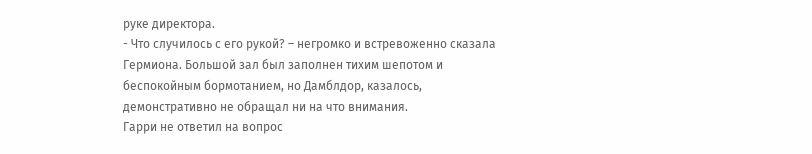руке директора.
- Что случилось с его рукой? – негромко и встревоженно сказала Гермиона. Большой зал был заполнен тихим шепотом и беспокойным бормотанием, но Дамблдор, казалось, демонстративно не обращал ни на что внимания.
Гарри не ответил на вопрос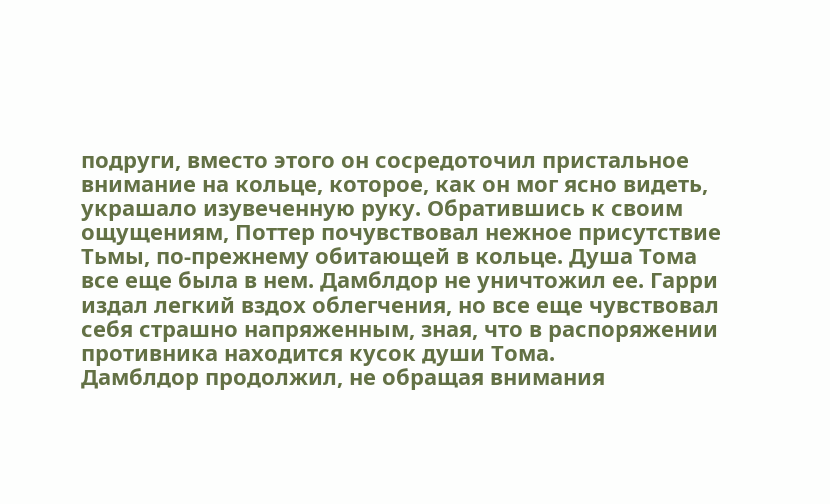подруги, вместо этого он сосредоточил пристальное внимание на кольце, которое, как он мог ясно видеть, украшало изувеченную руку. Обратившись к своим ощущениям, Поттер почувствовал нежное присутствие Тьмы, по-прежнему обитающей в кольце. Душа Тома все еще была в нем. Дамблдор не уничтожил ее. Гарри издал легкий вздох облегчения, но все еще чувствовал себя страшно напряженным, зная, что в распоряжении противника находится кусок души Тома.
Дамблдор продолжил, не обращая внимания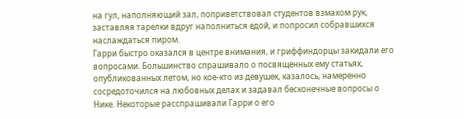на гул, наполняющий зал, поприветствовал студентов взмахом рук, заставляя тарелки вдруг наполниться едой, и попросил собравшихся наслаждаться пиром.
Гарри быстро оказался в центре внимания, и гриффиндорцы закидали его вопросами. Большинство спрашивало о посвященных ему статьях, опубликованных летом, но кое-кто из девушек, казалось, намеренно сосредоточился на любовных делах и задавал бесконечные вопросы о Нике. Некоторые расспрашивали Гарри о его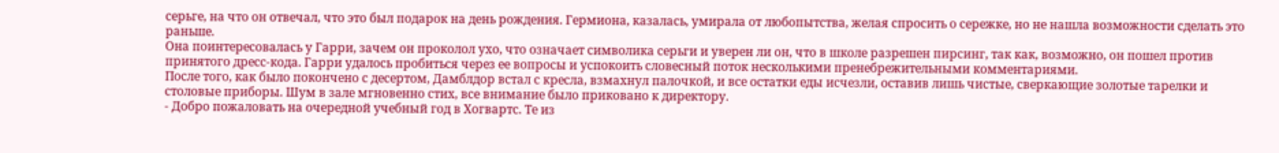серьге, на что он отвечал, что это был подарок на день рождения. Гермиона, казалась, умирала от любопытства, желая спросить о сережке, но не нашла возможности сделать это раньше.
Она поинтересовалась у Гарри, зачем он проколол ухо, что означает символика серьги и уверен ли он, что в школе разрешен пирсинг, так как, возможно, он пошел против принятого дресс-кода. Гарри удалось пробиться через ее вопросы и успокоить словесный поток несколькими пренебрежительными комментариями.
После того, как было покончено с десертом, Дамблдор встал с кресла, взмахнул палочкой, и все остатки еды исчезли, оставив лишь чистые, сверкающие золотые тарелки и столовые приборы. Шум в зале мгновенно стих, все внимание было приковано к директору.
- Добро пожаловать на очередной учебный год в Хогвартс. Те из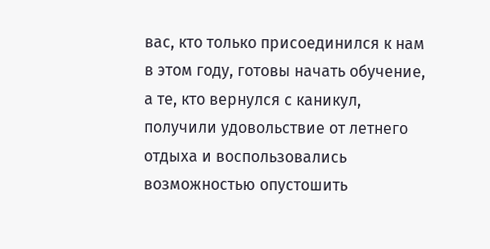вас, кто только присоединился к нам в этом году, готовы начать обучение, а те, кто вернулся с каникул, получили удовольствие от летнего отдыха и воспользовались возможностью опустошить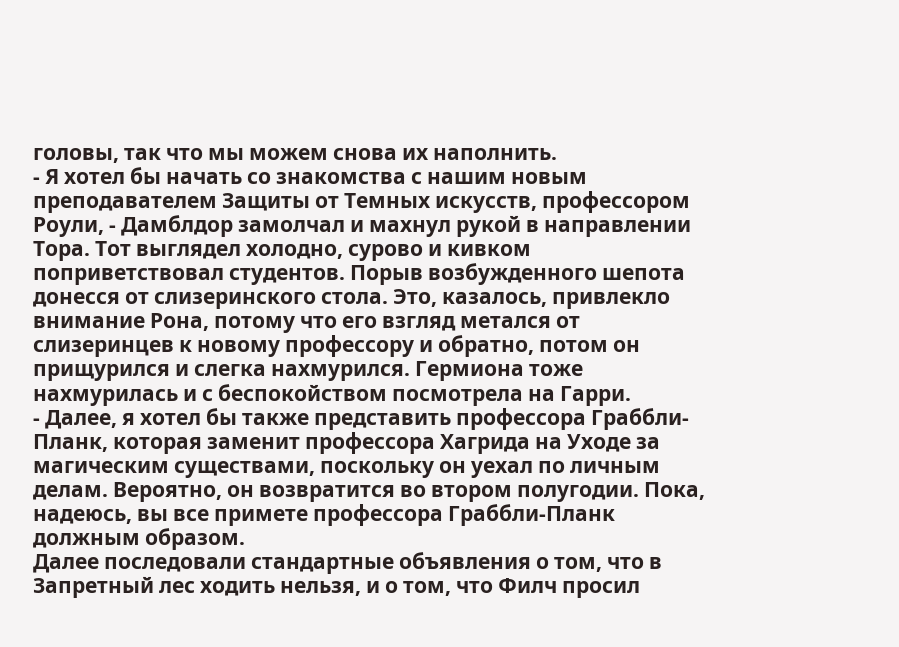головы, так что мы можем снова их наполнить.
- Я хотел бы начать со знакомства с нашим новым преподавателем Защиты от Темных искусств, профессором Роули, - Дамблдор замолчал и махнул рукой в направлении Тора. Тот выглядел холодно, сурово и кивком поприветствовал студентов. Порыв возбужденного шепота донесся от слизеринского стола. Это, казалось, привлекло внимание Рона, потому что его взгляд метался от слизеринцев к новому профессору и обратно, потом он прищурился и слегка нахмурился. Гермиона тоже нахмурилась и с беспокойством посмотрела на Гарри.
- Далее, я хотел бы также представить профессора Граббли-Планк, которая заменит профессора Хагрида на Уходе за магическим существами, поскольку он уехал по личным делам. Вероятно, он возвратится во втором полугодии. Пока, надеюсь, вы все примете профессора Граббли-Планк должным образом.
Далее последовали стандартные объявления о том, что в Запретный лес ходить нельзя, и о том, что Филч просил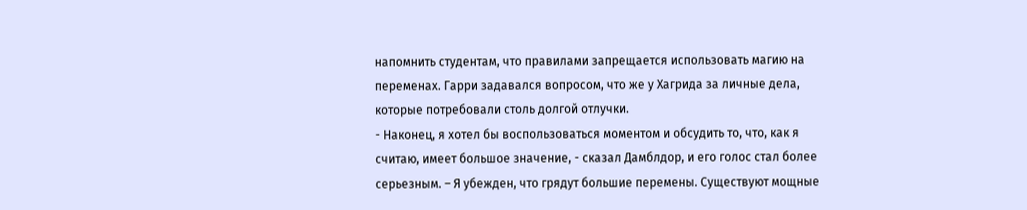напомнить студентам, что правилами запрещается использовать магию на переменах. Гарри задавался вопросом, что же у Хагрида за личные дела, которые потребовали столь долгой отлучки.
- Наконец, я хотел бы воспользоваться моментом и обсудить то, что, как я считаю, имеет большое значение, - сказал Дамблдор, и его голос стал более серьезным. – Я убежден, что грядут большие перемены. Существуют мощные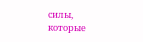силы, которые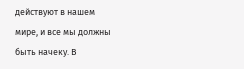действуют в нашем мире, и все мы должны быть начеку. В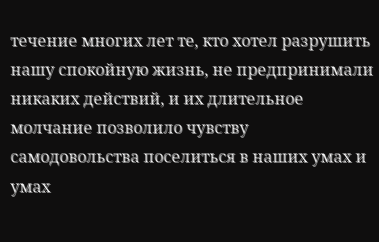течение многих лет те, кто хотел разрушить нашу спокойную жизнь, не предпринимали никаких действий, и их длительное молчание позволило чувству самодовольства поселиться в наших умах и умах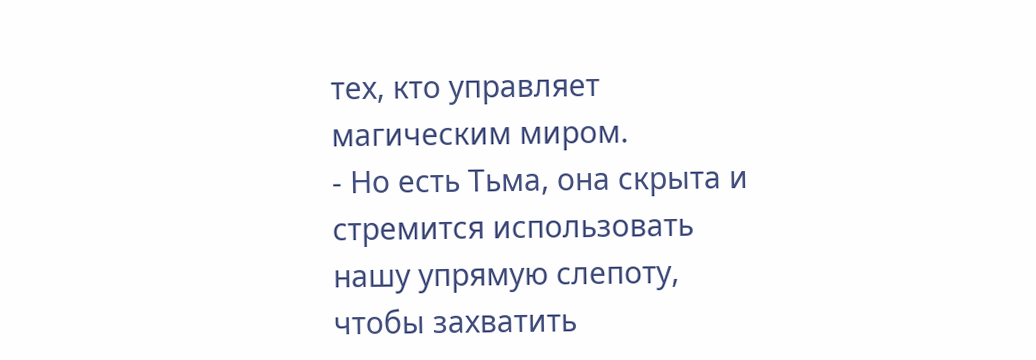тех, кто управляет магическим миром.
- Но есть Тьма, она скрыта и стремится использовать нашу упрямую слепоту, чтобы захватить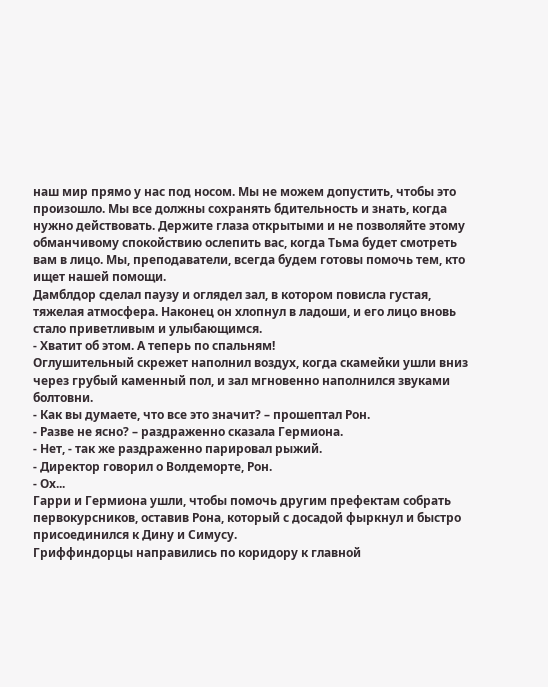наш мир прямо у нас под носом. Мы не можем допустить, чтобы это произошло. Мы все должны сохранять бдительность и знать, когда нужно действовать. Держите глаза открытыми и не позволяйте этому обманчивому спокойствию ослепить вас, когда Тьма будет смотреть вам в лицо. Мы, преподаватели, всегда будем готовы помочь тем, кто ищет нашей помощи.
Дамблдор сделал паузу и оглядел зал, в котором повисла густая, тяжелая атмосфера. Наконец он хлопнул в ладоши, и его лицо вновь стало приветливым и улыбающимся.
- Хватит об этом. А теперь по спальням!
Оглушительный скрежет наполнил воздух, когда скамейки ушли вниз через грубый каменный пол, и зал мгновенно наполнился звуками болтовни.
- Как вы думаете, что все это значит? – прошептал Рон.
- Разве не ясно? – раздраженно сказала Гермиона.
- Нет, - так же раздраженно парировал рыжий.
- Директор говорил о Волдеморте, Рон.
- Ох...
Гарри и Гермиона ушли, чтобы помочь другим префектам собрать первокурсников, оставив Рона, который с досадой фыркнул и быстро присоединился к Дину и Симусу.
Гриффиндорцы направились по коридору к главной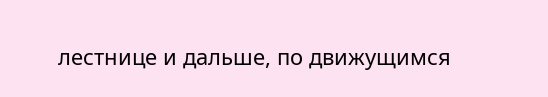лестнице и дальше, по движущимся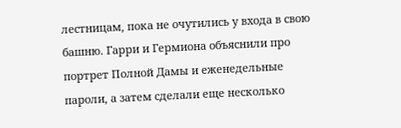лестницам, пока не очутились у входа в свою башню. Гарри и Гермиона объяснили про портрет Полной Дамы и еженедельные пароли, а затем сделали еще несколько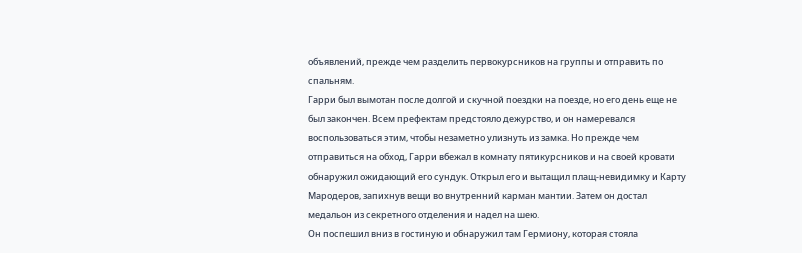объявлений, прежде чем разделить первокурсников на группы и отправить по спальням.
Гарри был вымотан после долгой и скучной поездки на поезде, но его день еще не был закончен. Всем префектам предстояло дежурство, и он намеревался воспользоваться этим, чтобы незаметно улизнуть из замка. Но прежде чем отправиться на обход, Гарри вбежал в комнату пятикурсников и на своей кровати обнаружил ожидающий его сундук. Открыл его и вытащил плащ-невидимку и Карту Мародеров, запихнув вещи во внутренний карман мантии. Затем он достал медальон из секретного отделения и надел на шею.
Он поспешил вниз в гостиную и обнаружил там Гермиону, которая стояла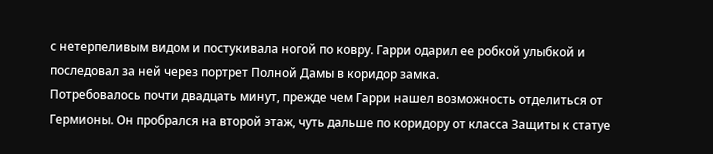с нетерпеливым видом и постукивала ногой по ковру. Гарри одарил ее робкой улыбкой и последовал за ней через портрет Полной Дамы в коридор замка.
Потребовалось почти двадцать минут, прежде чем Гарри нашел возможность отделиться от Гермионы. Он пробрался на второй этаж, чуть дальше по коридору от класса Защиты к статуе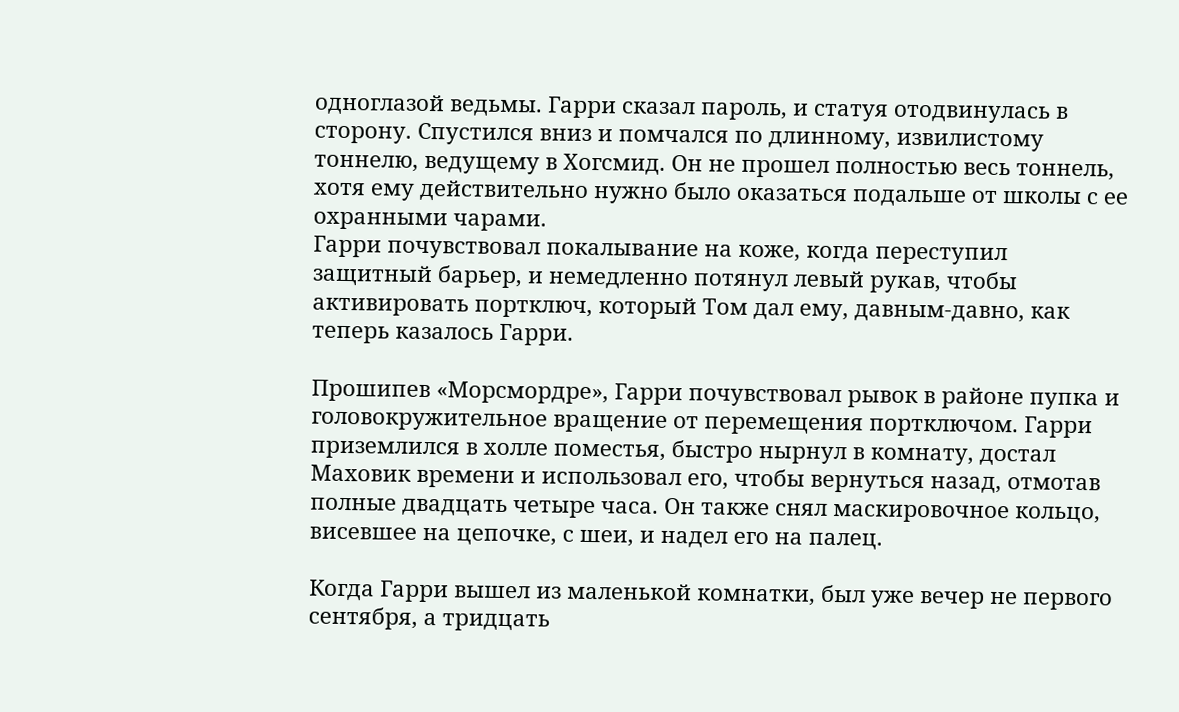одноглазой ведьмы. Гарри сказал пароль, и статуя отодвинулась в сторону. Спустился вниз и помчался по длинному, извилистому тоннелю, ведущему в Хогсмид. Он не прошел полностью весь тоннель, хотя ему действительно нужно было оказаться подальше от школы с ее охранными чарами.
Гарри почувствовал покалывание на коже, когда переступил защитный барьер, и немедленно потянул левый рукав, чтобы активировать портключ, который Том дал ему, давным-давно, как теперь казалось Гарри.

Прошипев «Морсмордре», Гарри почувствовал рывок в районе пупка и головокружительное вращение от перемещения портключом. Гарри приземлился в холле поместья, быстро нырнул в комнату, достал Маховик времени и использовал его, чтобы вернуться назад, отмотав полные двадцать четыре часа. Он также снял маскировочное кольцо, висевшее на цепочке, с шеи, и надел его на палец.

Когда Гарри вышел из маленькой комнатки, был уже вечер не первого сентября, а тридцать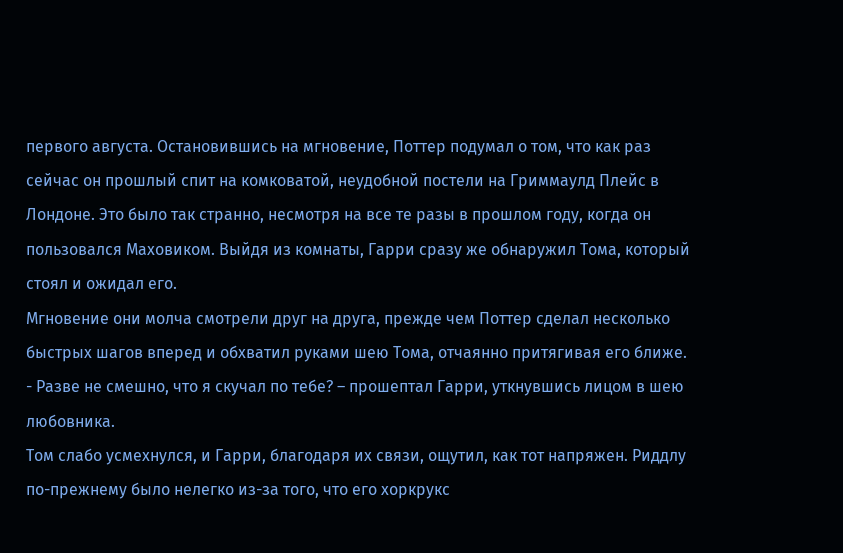первого августа. Остановившись на мгновение, Поттер подумал о том, что как раз сейчас он прошлый спит на комковатой, неудобной постели на Гриммаулд Плейс в Лондоне. Это было так странно, несмотря на все те разы в прошлом году, когда он пользовался Маховиком. Выйдя из комнаты, Гарри сразу же обнаружил Тома, который стоял и ожидал его.
Мгновение они молча смотрели друг на друга, прежде чем Поттер сделал несколько быстрых шагов вперед и обхватил руками шею Тома, отчаянно притягивая его ближе.
- Разве не смешно, что я скучал по тебе? – прошептал Гарри, уткнувшись лицом в шею любовника.
Том слабо усмехнулся, и Гарри, благодаря их связи, ощутил, как тот напряжен. Риддлу по-прежнему было нелегко из-за того, что его хоркрукс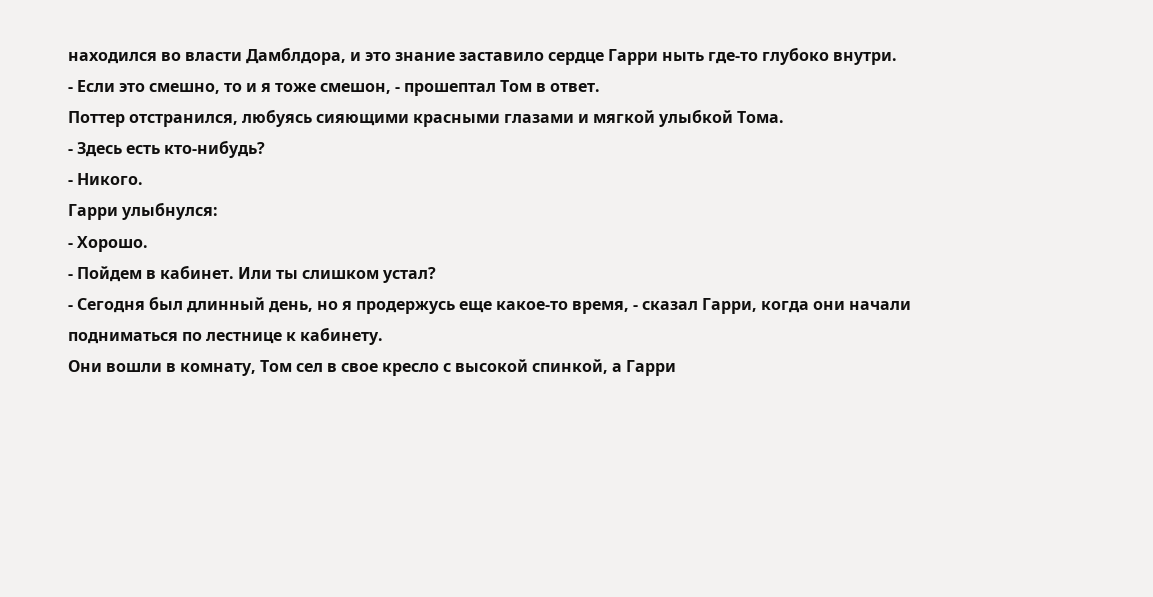находился во власти Дамблдора, и это знание заставило сердце Гарри ныть где-то глубоко внутри.
- Если это смешно, то и я тоже смешон, - прошептал Том в ответ.
Поттер отстранился, любуясь сияющими красными глазами и мягкой улыбкой Тома.
- Здесь есть кто-нибудь?
- Никого.
Гарри улыбнулся:
- Хорошо.
- Пойдем в кабинет. Или ты слишком устал?
- Сегодня был длинный день, но я продержусь еще какое-то время, - сказал Гарри, когда они начали подниматься по лестнице к кабинету.
Они вошли в комнату, Том сел в свое кресло с высокой спинкой, а Гарри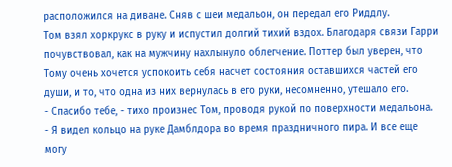расположился на диване. Сняв с шеи медальон, он передал его Риддлу.
Том взял хоркрукс в руку и испустил долгий тихий вздох. Благодаря связи Гарри почувствовал, как на мужчину нахлынуло облегчение. Поттер был уверен, что Тому очень хочется успокоить себя насчет состояния оставшихся частей его души, и то, что одна из них вернулась в его руки, несомненно, утешало его.
- Спасибо тебе, - тихо произнес Том, проводя рукой по поверхности медальона.
- Я видел кольцо на руке Дамблдора во время праздничного пира. И все еще могу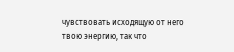чувствовать исходящую от него твою энергию, так что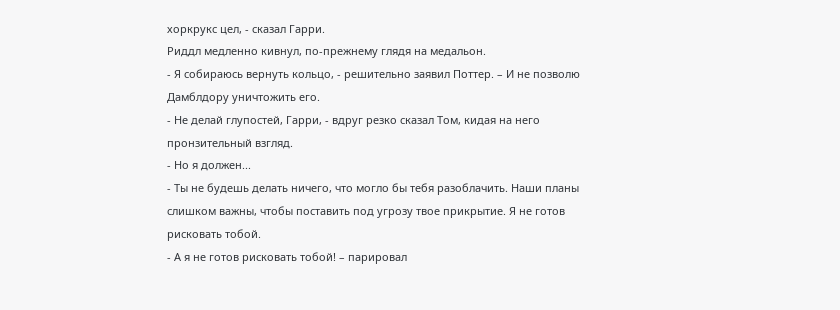хоркрукс цел, - сказал Гарри.
Риддл медленно кивнул, по-прежнему глядя на медальон.
- Я собираюсь вернуть кольцо, - решительно заявил Поттер. – И не позволю Дамблдору уничтожить его.
- Не делай глупостей, Гарри, - вдруг резко сказал Том, кидая на него пронзительный взгляд.
- Но я должен...
- Ты не будешь делать ничего, что могло бы тебя разоблачить. Наши планы слишком важны, чтобы поставить под угрозу твое прикрытие. Я не готов рисковать тобой.
- А я не готов рисковать тобой! – парировал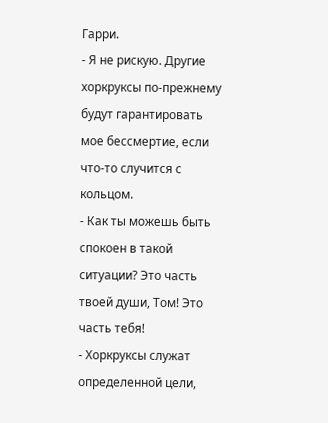Гарри.
- Я не рискую. Другие хоркруксы по-прежнему будут гарантировать мое бессмертие, если что-то случится с кольцом.
- Как ты можешь быть спокоен в такой ситуации? Это часть твоей души, Том! Это часть тебя!
- Хоркруксы служат определенной цели,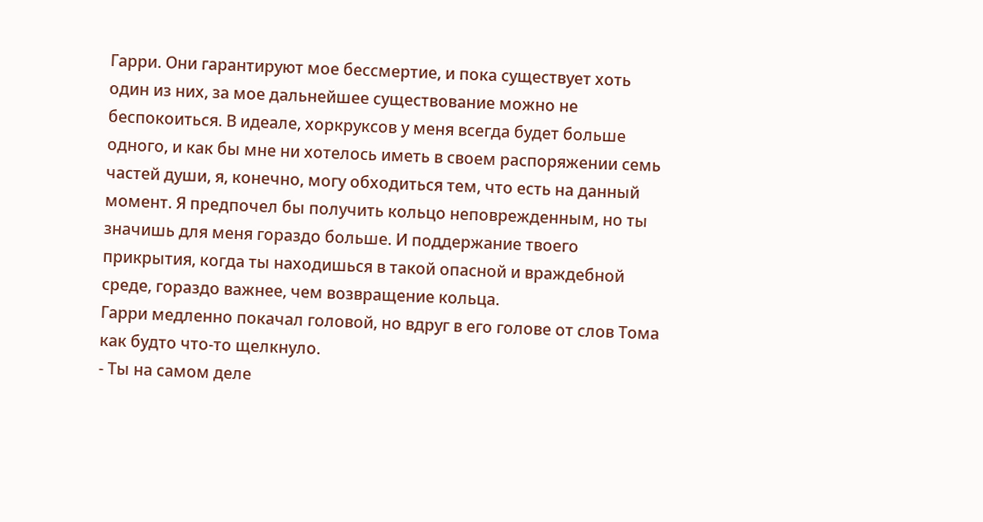Гарри. Они гарантируют мое бессмертие, и пока существует хоть один из них, за мое дальнейшее существование можно не беспокоиться. В идеале, хоркруксов у меня всегда будет больше одного, и как бы мне ни хотелось иметь в своем распоряжении семь частей души, я, конечно, могу обходиться тем, что есть на данный момент. Я предпочел бы получить кольцо неповрежденным, но ты значишь для меня гораздо больше. И поддержание твоего прикрытия, когда ты находишься в такой опасной и враждебной среде, гораздо важнее, чем возвращение кольца.
Гарри медленно покачал головой, но вдруг в его голове от слов Тома как будто что-то щелкнуло.
- Ты на самом деле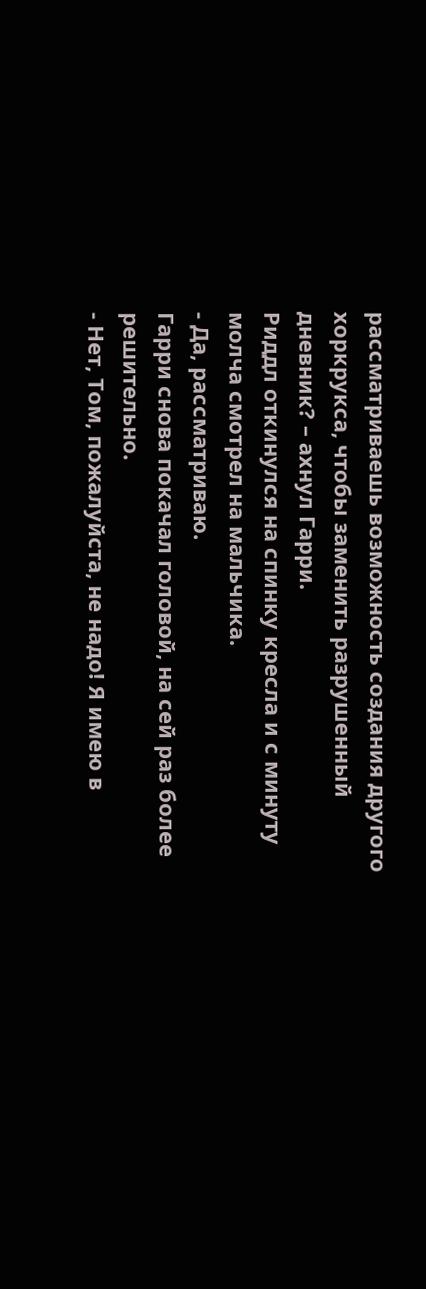рассматриваешь возможность создания другого хоркрукса, чтобы заменить разрушенный дневник? – ахнул Гарри.
Риддл откинулся на спинку кресла и с минуту молча смотрел на мальчика.
- Да, рассматриваю.
Гарри снова покачал головой, на сей раз более решительно.
- Нет, Том, пожалуйста, не надо! Я имею в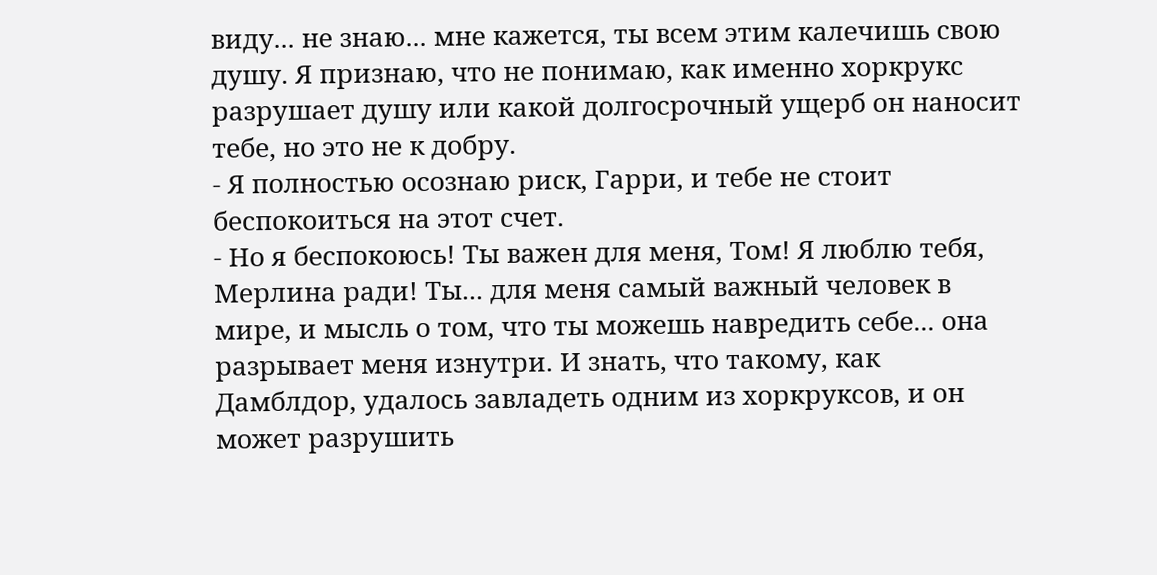виду... не знаю... мне кажется, ты всем этим калечишь свою душу. Я признаю, что не понимаю, как именно хоркрукс разрушает душу или какой долгосрочный ущерб он наносит тебе, но это не к добру.
- Я полностью осознаю риск, Гарри, и тебе не стоит беспокоиться на этот счет.
- Но я беспокоюсь! Ты важен для меня, Том! Я люблю тебя, Мерлина ради! Ты... для меня самый важный человек в мире, и мысль о том, что ты можешь навредить себе... она разрывает меня изнутри. И знать, что такому, как Дамблдор, удалось завладеть одним из хоркруксов, и он может разрушить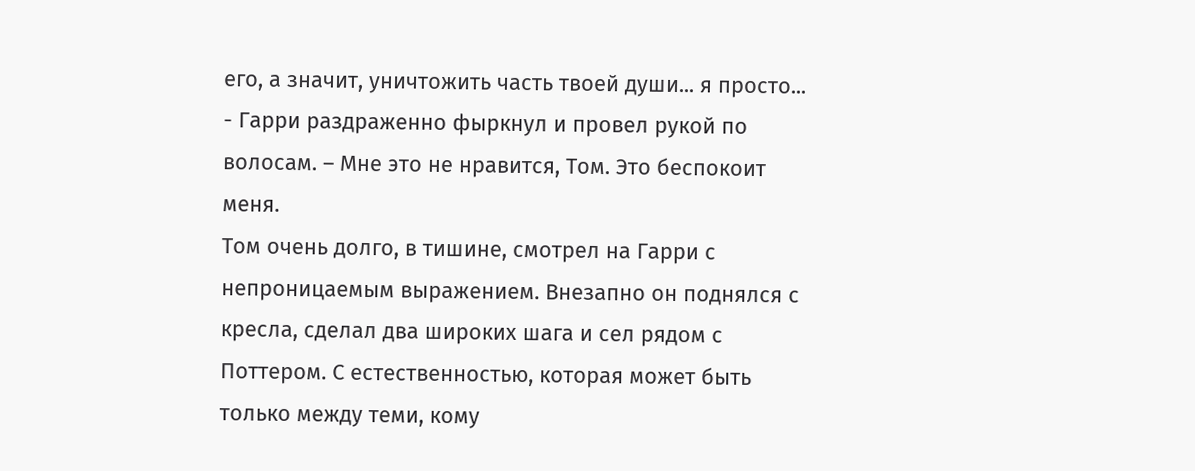его, а значит, уничтожить часть твоей души... я просто... - Гарри раздраженно фыркнул и провел рукой по волосам. – Мне это не нравится, Том. Это беспокоит меня.
Том очень долго, в тишине, смотрел на Гарри с непроницаемым выражением. Внезапно он поднялся с кресла, сделал два широких шага и сел рядом с Поттером. С естественностью, которая может быть только между теми, кому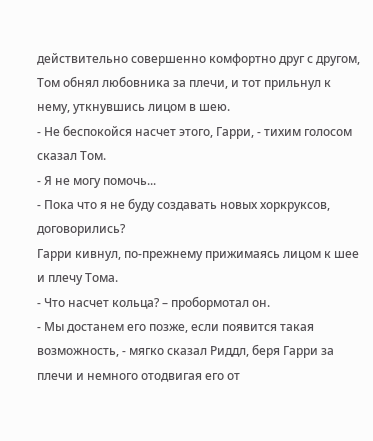действительно совершенно комфортно друг с другом, Том обнял любовника за плечи, и тот прильнул к нему, уткнувшись лицом в шею.
- Не беспокойся насчет этого, Гарри, - тихим голосом сказал Том.
- Я не могу помочь...
- Пока что я не буду создавать новых хоркруксов, договорились?
Гарри кивнул, по-прежнему прижимаясь лицом к шее и плечу Тома.
- Что насчет кольца? – пробормотал он.
- Мы достанем его позже, если появится такая возможность, - мягко сказал Риддл, беря Гарри за плечи и немного отодвигая его от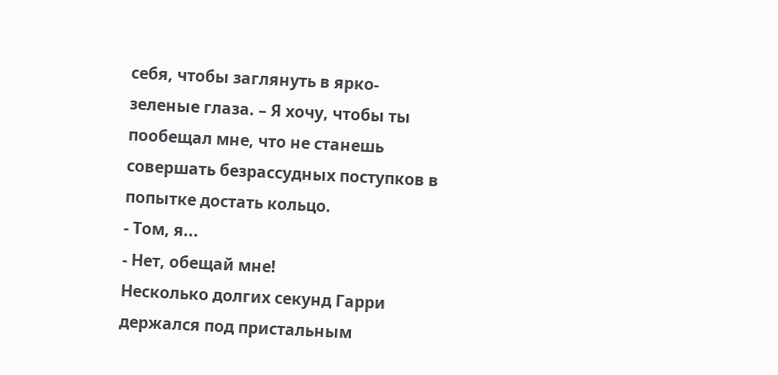себя, чтобы заглянуть в ярко-зеленые глаза. – Я хочу, чтобы ты пообещал мне, что не станешь совершать безрассудных поступков в попытке достать кольцо.
- Том, я...
- Нет, обещай мне!
Несколько долгих секунд Гарри держался под пристальным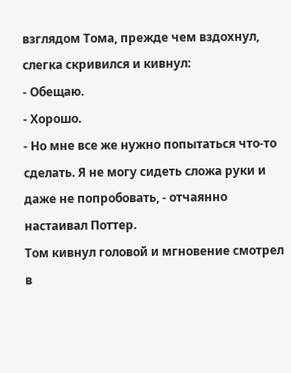взглядом Тома, прежде чем вздохнул, слегка скривился и кивнул:
- Обещаю.
- Хорошо.
- Но мне все же нужно попытаться что-то сделать. Я не могу сидеть сложа руки и даже не попробовать, - отчаянно настаивал Поттер.
Том кивнул головой и мгновение смотрел в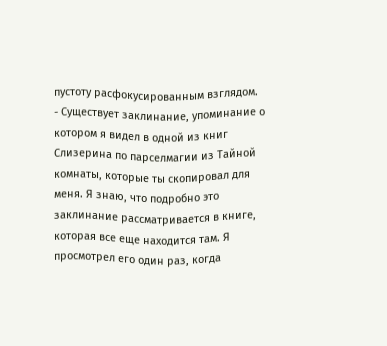пустоту расфокусированным взглядом.
- Существует заклинание, упоминание о котором я видел в одной из книг Слизерина по парселмагии из Тайной комнаты, которые ты скопировал для меня. Я знаю, что подробно это заклинание рассматривается в книге, которая все еще находится там. Я просмотрел его один раз, когда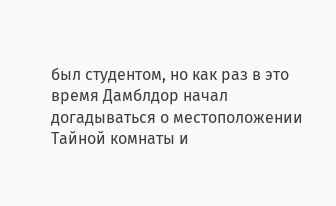был студентом, но как раз в это время Дамблдор начал догадываться о местоположении Тайной комнаты и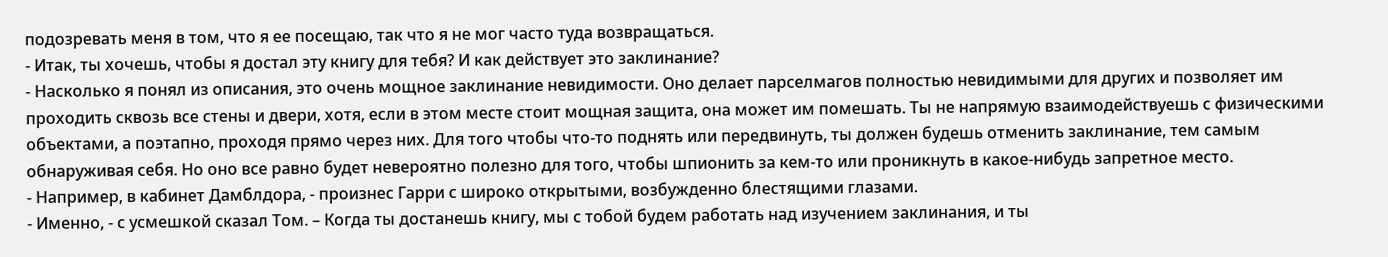подозревать меня в том, что я ее посещаю, так что я не мог часто туда возвращаться.
- Итак, ты хочешь, чтобы я достал эту книгу для тебя? И как действует это заклинание?
- Насколько я понял из описания, это очень мощное заклинание невидимости. Оно делает парселмагов полностью невидимыми для других и позволяет им проходить сквозь все стены и двери, хотя, если в этом месте стоит мощная защита, она может им помешать. Ты не напрямую взаимодействуешь с физическими объектами, а поэтапно, проходя прямо через них. Для того чтобы что-то поднять или передвинуть, ты должен будешь отменить заклинание, тем самым обнаруживая себя. Но оно все равно будет невероятно полезно для того, чтобы шпионить за кем-то или проникнуть в какое-нибудь запретное место.
- Например, в кабинет Дамблдора, - произнес Гарри с широко открытыми, возбужденно блестящими глазами.
- Именно, - с усмешкой сказал Том. – Когда ты достанешь книгу, мы с тобой будем работать над изучением заклинания, и ты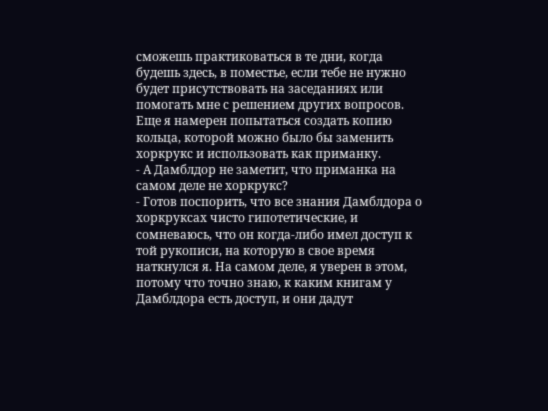сможешь практиковаться в те дни, когда будешь здесь, в поместье, если тебе не нужно будет присутствовать на заседаниях или помогать мне с решением других вопросов. Еще я намерен попытаться создать копию кольца, которой можно было бы заменить хоркрукс и использовать как приманку.
- А Дамблдор не заметит, что приманка на самом деле не хоркрукс?
- Готов поспорить, что все знания Дамблдора о хоркруксах чисто гипотетические, и сомневаюсь, что он когда-либо имел доступ к той рукописи, на которую в свое время наткнулся я. На самом деле, я уверен в этом, потому что точно знаю, к каким книгам у Дамблдора есть доступ, и они дадут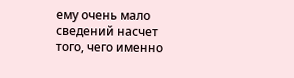ему очень мало сведений насчет того, чего именно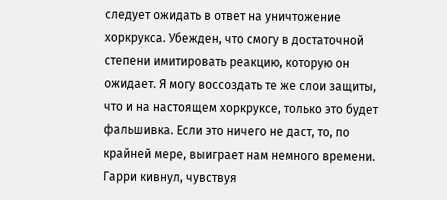следует ожидать в ответ на уничтожение хоркрукса. Убежден, что смогу в достаточной степени имитировать реакцию, которую он ожидает. Я могу воссоздать те же слои защиты, что и на настоящем хоркруксе, только это будет фальшивка. Если это ничего не даст, то, по крайней мере, выиграет нам немного времени.
Гарри кивнул, чувствуя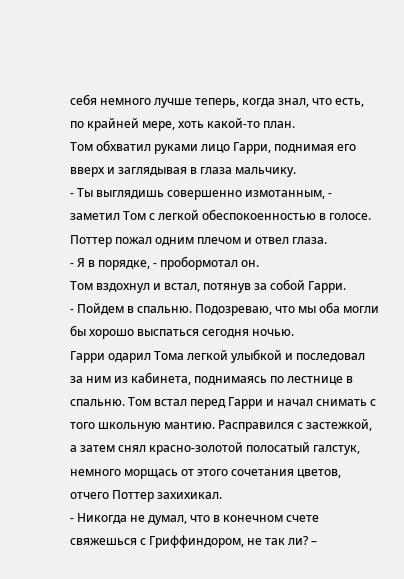себя немного лучше теперь, когда знал, что есть, по крайней мере, хоть какой-то план.
Том обхватил руками лицо Гарри, поднимая его вверх и заглядывая в глаза мальчику.
- Ты выглядишь совершенно измотанным, - заметил Том с легкой обеспокоенностью в голосе.
Поттер пожал одним плечом и отвел глаза.
- Я в порядке, - пробормотал он.
Том вздохнул и встал, потянув за собой Гарри.
- Пойдем в спальню. Подозреваю, что мы оба могли бы хорошо выспаться сегодня ночью.
Гарри одарил Тома легкой улыбкой и последовал за ним из кабинета, поднимаясь по лестнице в спальню. Том встал перед Гарри и начал снимать с того школьную мантию. Расправился с застежкой, а затем снял красно-золотой полосатый галстук, немного морщась от этого сочетания цветов, отчего Поттер захихикал.
- Никогда не думал, что в конечном счете свяжешься с Гриффиндором, не так ли? –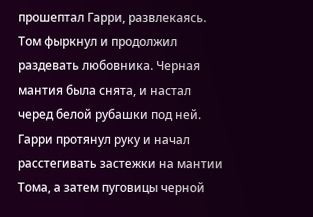прошептал Гарри, развлекаясь.
Том фыркнул и продолжил раздевать любовника. Черная мантия была снята, и настал черед белой рубашки под ней.
Гарри протянул руку и начал расстегивать застежки на мантии Тома, а затем пуговицы черной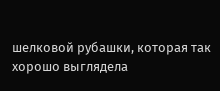шелковой рубашки, которая так хорошо выглядела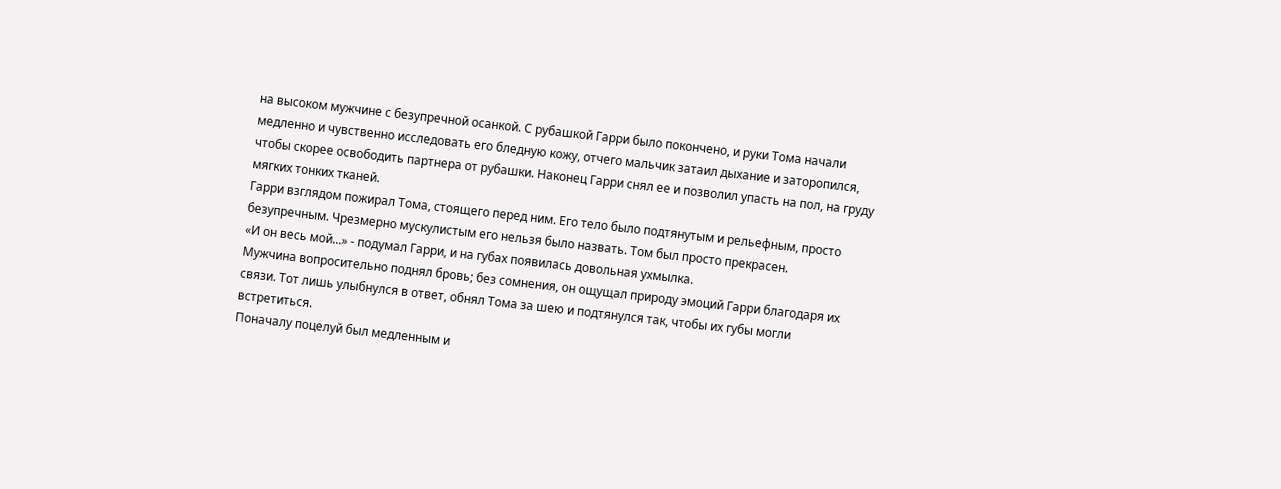на высоком мужчине с безупречной осанкой. С рубашкой Гарри было покончено, и руки Тома начали медленно и чувственно исследовать его бледную кожу, отчего мальчик затаил дыхание и заторопился, чтобы скорее освободить партнера от рубашки. Наконец Гарри снял ее и позволил упасть на пол, на груду мягких тонких тканей.
Гарри взглядом пожирал Тома, стоящего перед ним. Его тело было подтянутым и рельефным, просто безупречным. Чрезмерно мускулистым его нельзя было назвать. Том был просто прекрасен.
«И он весь мой...» - подумал Гарри, и на губах появилась довольная ухмылка.
Мужчина вопросительно поднял бровь; без сомнения, он ощущал природу эмоций Гарри благодаря их связи. Тот лишь улыбнулся в ответ, обнял Тома за шею и подтянулся так, чтобы их губы могли встретиться.
Поначалу поцелуй был медленным и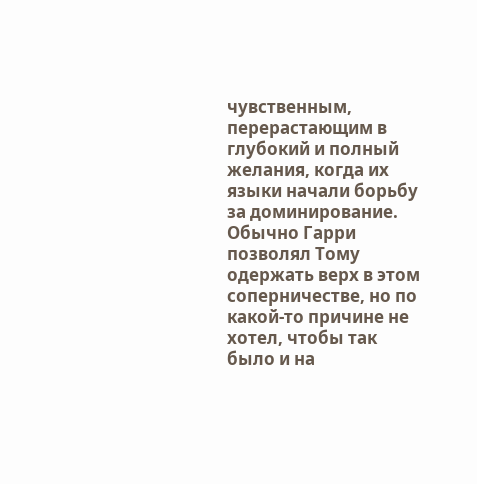чувственным, перерастающим в глубокий и полный желания, когда их языки начали борьбу за доминирование. Обычно Гарри позволял Тому одержать верх в этом соперничестве, но по какой-то причине не хотел, чтобы так было и на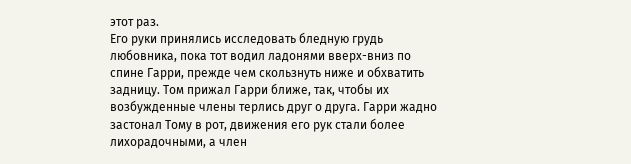этот раз.
Его руки принялись исследовать бледную грудь любовника, пока тот водил ладонями вверх-вниз по спине Гарри, прежде чем скользнуть ниже и обхватить задницу. Том прижал Гарри ближе, так, чтобы их возбужденные члены терлись друг о друга. Гарри жадно застонал Тому в рот, движения его рук стали более лихорадочными, а член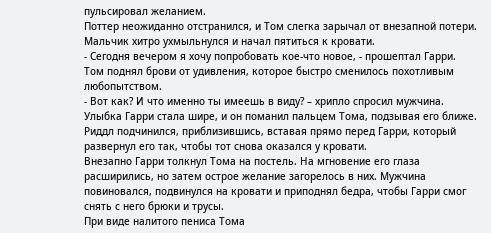пульсировал желанием.
Поттер неожиданно отстранился, и Том слегка зарычал от внезапной потери. Мальчик хитро ухмыльнулся и начал пятиться к кровати.
- Сегодня вечером я хочу попробовать кое-что новое, - прошептал Гарри.
Том поднял брови от удивления, которое быстро сменилось похотливым любопытством.
- Вот как? И что именно ты имеешь в виду? – хрипло спросил мужчина.
Улыбка Гарри стала шире, и он поманил пальцем Тома, подзывая его ближе. Риддл подчинился, приблизившись, вставая прямо перед Гарри, который развернул его так, чтобы тот снова оказался у кровати.
Внезапно Гарри толкнул Тома на постель. На мгновение его глаза расширились, но затем острое желание загорелось в них. Мужчина повиновался, подвинулся на кровати и приподнял бедра, чтобы Гарри смог снять с него брюки и трусы.
При виде налитого пениса Тома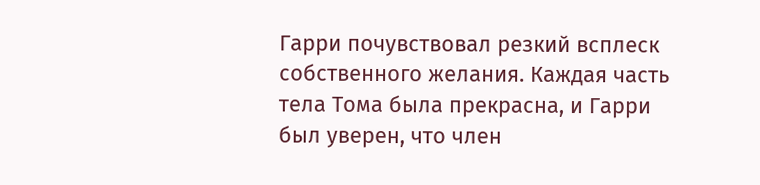Гарри почувствовал резкий всплеск собственного желания. Каждая часть тела Тома была прекрасна, и Гарри был уверен, что член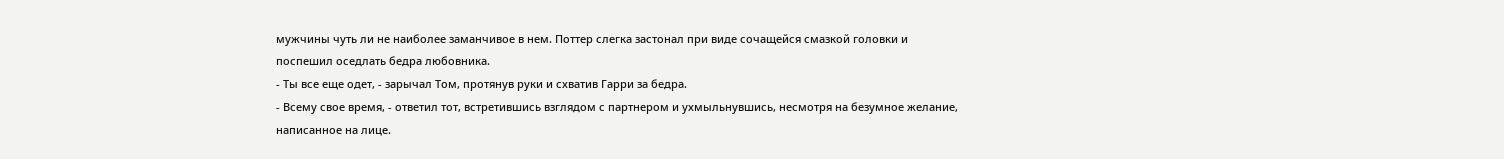мужчины чуть ли не наиболее заманчивое в нем. Поттер слегка застонал при виде сочащейся смазкой головки и поспешил оседлать бедра любовника.
- Ты все еще одет, - зарычал Том, протянув руки и схватив Гарри за бедра.
- Всему свое время, - ответил тот, встретившись взглядом с партнером и ухмыльнувшись, несмотря на безумное желание, написанное на лице.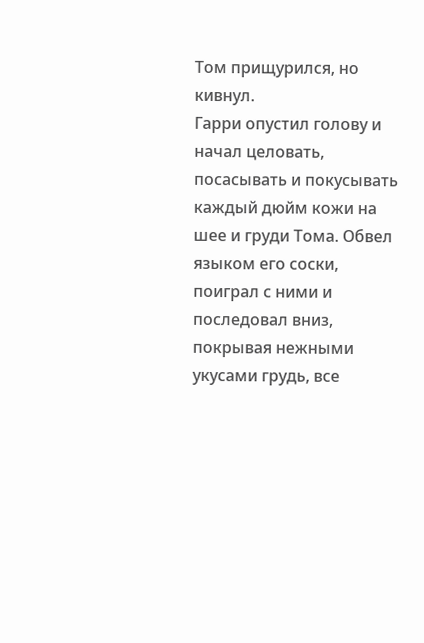Том прищурился, но кивнул.
Гарри опустил голову и начал целовать, посасывать и покусывать каждый дюйм кожи на шее и груди Тома. Обвел языком его соски, поиграл с ними и последовал вниз, покрывая нежными укусами грудь, все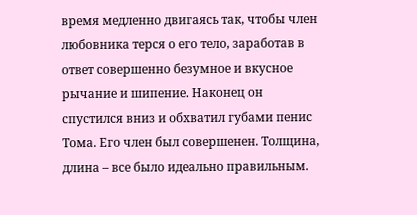время медленно двигаясь так, чтобы член любовника терся о его тело, заработав в ответ совершенно безумное и вкусное рычание и шипение. Наконец он спустился вниз и обхватил губами пенис Тома. Его член был совершенен. Толщина, длина – все было идеально правильным.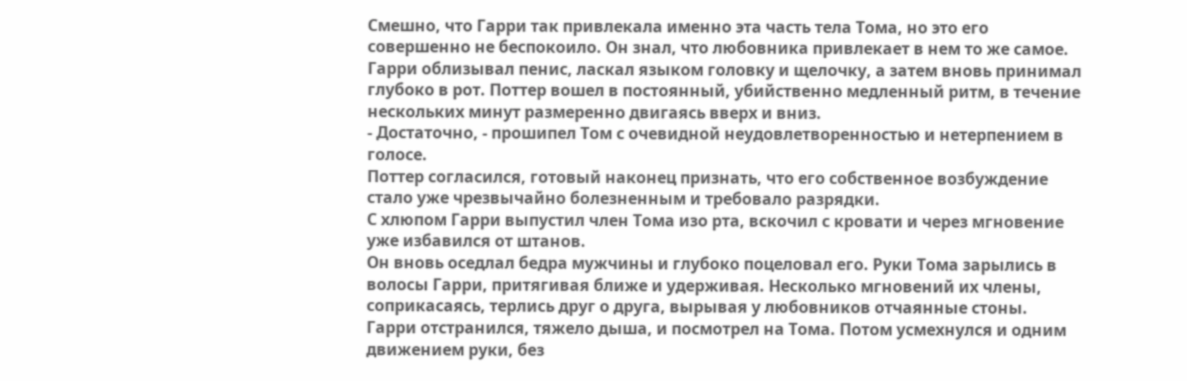Смешно, что Гарри так привлекала именно эта часть тела Тома, но это его совершенно не беспокоило. Он знал, что любовника привлекает в нем то же самое.
Гарри облизывал пенис, ласкал языком головку и щелочку, а затем вновь принимал глубоко в рот. Поттер вошел в постоянный, убийственно медленный ритм, в течение нескольких минут размеренно двигаясь вверх и вниз.
- Достаточно, - прошипел Том с очевидной неудовлетворенностью и нетерпением в голосе.
Поттер согласился, готовый наконец признать, что его собственное возбуждение стало уже чрезвычайно болезненным и требовало разрядки.
С хлюпом Гарри выпустил член Тома изо рта, вскочил с кровати и через мгновение уже избавился от штанов.
Он вновь оседлал бедра мужчины и глубоко поцеловал его. Руки Тома зарылись в волосы Гарри, притягивая ближе и удерживая. Несколько мгновений их члены, соприкасаясь, терлись друг о друга, вырывая у любовников отчаянные стоны.
Гарри отстранился, тяжело дыша, и посмотрел на Тома. Потом усмехнулся и одним движением руки, без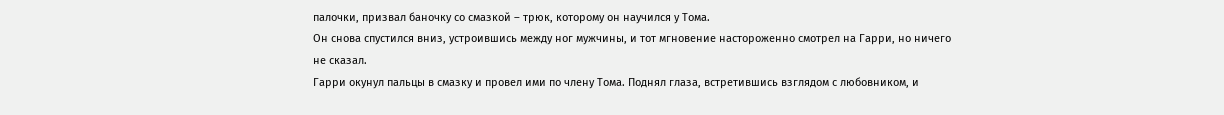палочки, призвал баночку со смазкой – трюк, которому он научился у Тома.
Он снова спустился вниз, устроившись между ног мужчины, и тот мгновение настороженно смотрел на Гарри, но ничего не сказал.
Гарри окунул пальцы в смазку и провел ими по члену Тома. Поднял глаза, встретившись взглядом с любовником, и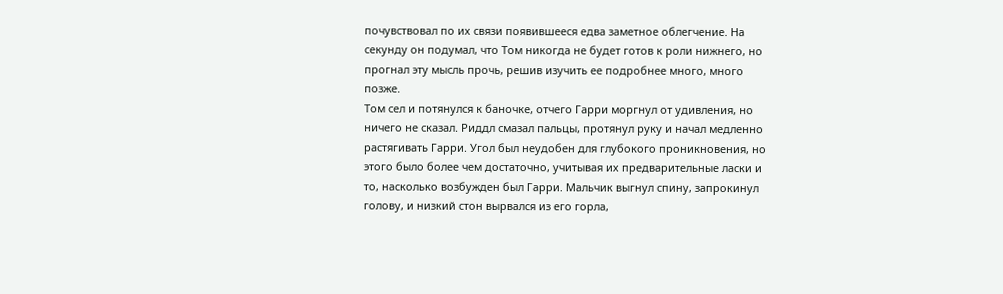почувствовал по их связи появившееся едва заметное облегчение. На секунду он подумал, что Том никогда не будет готов к роли нижнего, но прогнал эту мысль прочь, решив изучить ее подробнее много, много позже.
Том сел и потянулся к баночке, отчего Гарри моргнул от удивления, но ничего не сказал. Риддл смазал пальцы, протянул руку и начал медленно растягивать Гарри. Угол был неудобен для глубокого проникновения, но этого было более чем достаточно, учитывая их предварительные ласки и то, насколько возбужден был Гарри. Мальчик выгнул спину, запрокинул голову, и низкий стон вырвался из его горла,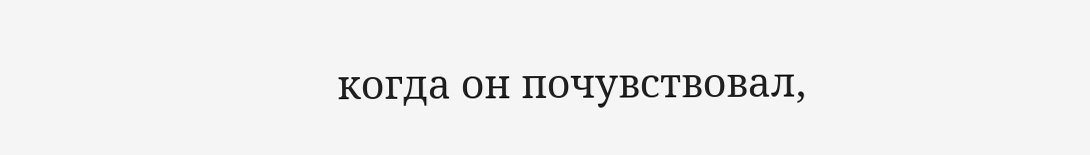когда он почувствовал,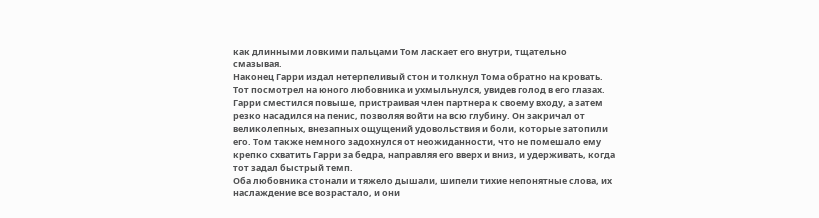как длинными ловкими пальцами Том ласкает его внутри, тщательно смазывая.
Наконец Гарри издал нетерпеливый стон и толкнул Тома обратно на кровать. Тот посмотрел на юного любовника и ухмыльнулся, увидев голод в его глазах.
Гарри сместился повыше, пристраивая член партнера к своему входу, а затем резко насадился на пенис, позволяя войти на всю глубину. Он закричал от великолепных, внезапных ощущений удовольствия и боли, которые затопили его. Том также немного задохнулся от неожиданности, что не помешало ему крепко схватить Гарри за бедра, направляя его вверх и вниз, и удерживать, когда тот задал быстрый темп.
Оба любовника стонали и тяжело дышали, шипели тихие непонятные слова, их наслаждение все возрастало, и они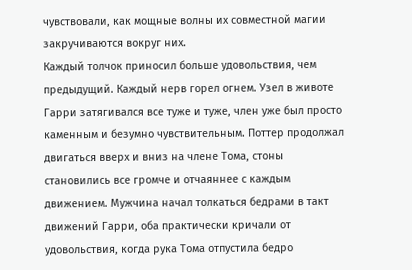чувствовали, как мощные волны их совместной магии закручиваются вокруг них.
Каждый толчок приносил больше удовольствия, чем предыдущий. Каждый нерв горел огнем. Узел в животе Гарри затягивался все туже и туже, член уже был просто каменным и безумно чувствительным. Поттер продолжал двигаться вверх и вниз на члене Тома, стоны становились все громче и отчаяннее с каждым движением. Мужчина начал толкаться бедрами в такт движений Гарри, оба практически кричали от удовольствия, когда рука Тома отпустила бедро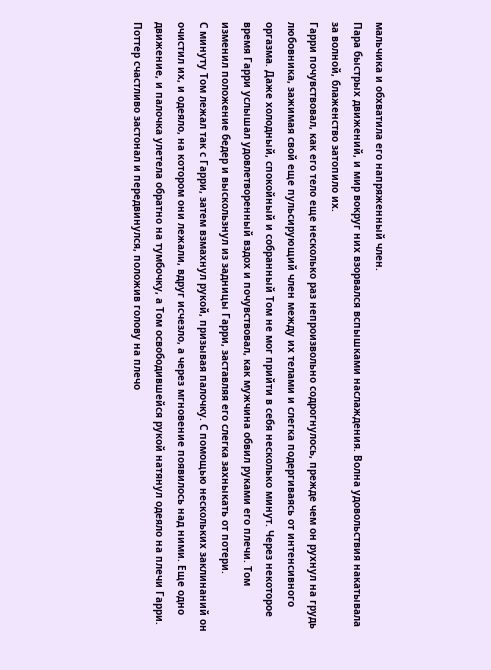мальчика и обхватила его напряженный член.
Пара быстрых движений, и мир вокруг них взорвался вспышками наслаждения. Волна удовольствия накатывала за волной, блаженство затопило их.
Гарри почувствовал, как его тело еще несколько раз непроизвольно содрогнулось, прежде чем он рухнул на грудь любовника, зажимая свой еще пульсирующий член между их телами и слегка подергиваясь от интенсивного оргазма. Даже холодный, спокойный и собранный Том не мог прийти в себя несколько минут. Через некоторое время Гарри услышал удовлетворенный вздох и почувствовал, как мужчина обвил руками его плечи. Том изменил положение бедер и выскользнул из задницы Гарри, заставляя его слегка захныкать от потери.
С минуту Том лежал так с Гарри, затем взмахнул рукой, призывая палочку. С помощью нескольких заклинаний он очистил их, и одеяло, на котором они лежали, вдруг исчезло, а через мгновение появилось над ними. Еще одно движение, и палочка улетела обратно на тумбочку, а Том освободившейся рукой натянул одеяло на плечи Гарри.
Поттер счастливо застонал и передвинулся, положив голову на плечо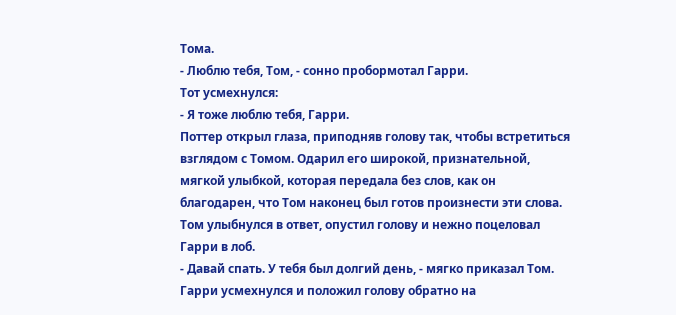Тома.
- Люблю тебя, Том, - сонно пробормотал Гарри.
Тот усмехнулся:
- Я тоже люблю тебя, Гарри.
Поттер открыл глаза, приподняв голову так, чтобы встретиться взглядом с Томом. Одарил его широкой, признательной, мягкой улыбкой, которая передала без слов, как он благодарен, что Том наконец был готов произнести эти слова.
Том улыбнулся в ответ, опустил голову и нежно поцеловал Гарри в лоб.
- Давай спать. У тебя был долгий день, - мягко приказал Том.
Гарри усмехнулся и положил голову обратно на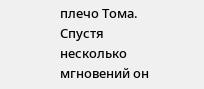плечо Тома. Спустя несколько мгновений он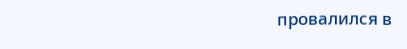провалился в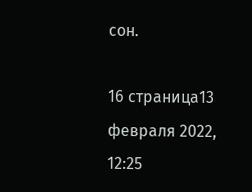сон.

16 страница13 февраля 2022, 12:25